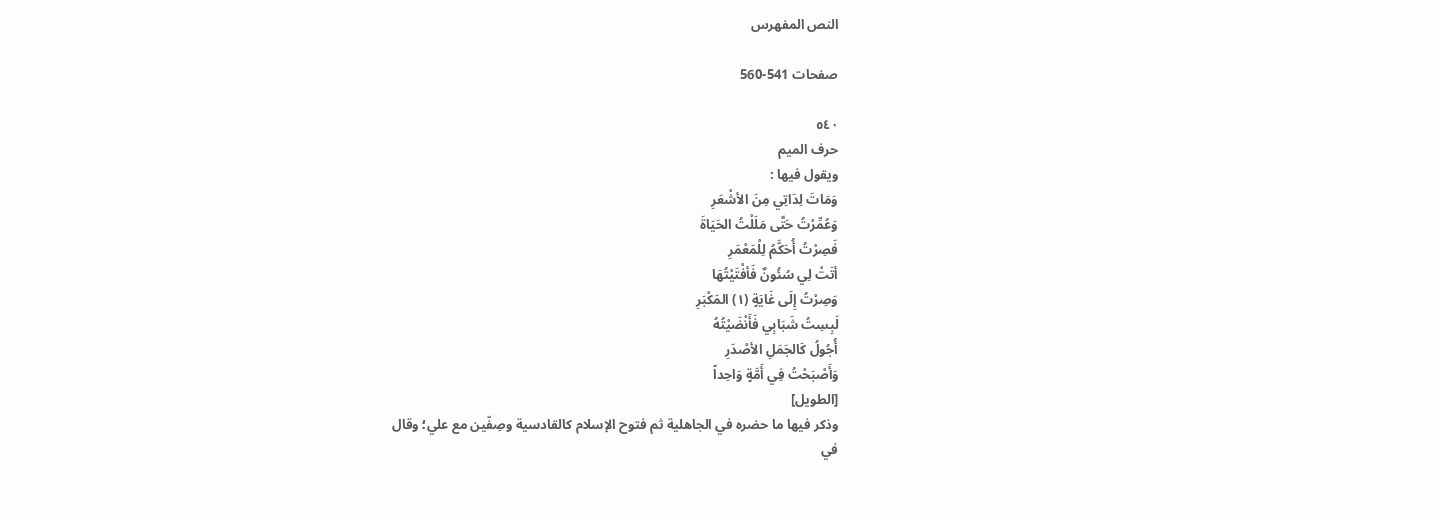النص المفهرس

صفحات 541-560

٥٤٠
حرف الميم
ويقول فيها :
وَمَاتَ لِدَاتِي مِنَ الأشْعَرِ
وَعُمِّرْتُ حَتَّى مَلَلْتُ الحَيَاةَ
فَصِرْتُ أُحَكَّمُ لِلْمَعْمَرِ
أتَتْ لِي سُئُونٌ فَأفْتَيْتُهَا
وَصِرْتُ إِلَى غَايَةٍ (١) المَكْبَرِ
لَبِسِتُ شَبَابِي فَأَنْضَيْتُهُ
أُجُولُ كَالجَمَلِ الأصْدَرِ
وَأَصْبَحْتُ فِي أَمَّةٍ وَاحِداً
[الطويل]
وذكر فيها ما حضره في الجاهلية ثم فتوح الإسلام كالقادسية وصِفّين مع علي؛ وقال
في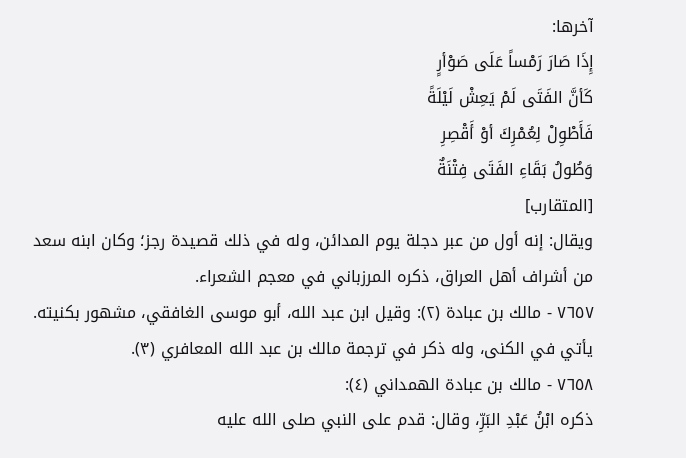آخرها:
إِذَا صَارَ رَمْساً عَلَى صَوْأرٍ
كَأنَّ الفَتَى لَمْ يَعِشْ لَيْلَةً
فَأَطْوِلْ لِعُمْرِكَ أوْ أَقْصِرِ
وَطُولُ بَقَاءِ الفَتَى فِتْنَةٌ
[المتقارب]
ويقال: إنه أول من عبر دجلة يوم المدائن، وله في ذلك قصيدة رجز؛ وكان ابنه سعد
من أشراف أهل العراق، ذكره المرزباني في معجم الشعراء.
٧٦٥٧ - مالك بن عبادة (٢): وقيل ابن عبد الله، أبو موسى الغافقي، مشهور بكنيته.
يأتي في الكنى، وله ذكر في ترجمة مالك بن عبد الله المعافري (٣).
٧٦٥٨ - مالك بن عبادة الهمداني (٤):
ذكره ابْنُ عَبْدِ البَرِّ، وقال: قدم على النبي صلى الله عليه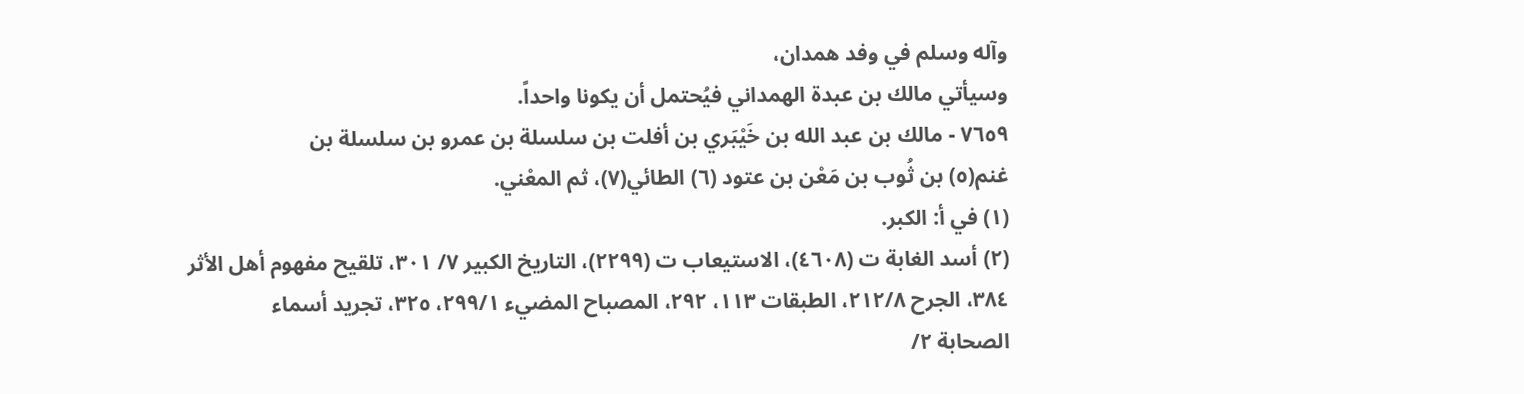وآله وسلم في وفد همدان،
وسيأتي مالك بن عبدة الهمداني فيُحتمل أن يكونا واحداً.
٧٦٥٩ - مالك بن عبد الله بن خَيْبَري بن أفلت بن سلسلة بن عمرو بن سلسلة بن
غنم(٥) بن ثُوب بن مَعْن بن عتود (٦) الطائي(٧)، ثم المعْني.
(١) في أ: الكبر.
(٢) أسد الغابة ت (٤٦٠٨)، الاستيعاب ت (٢٢٩٩)، التاريخ الكبير ٧/ ٣٠١، تلقيح مفهوم أهل الأثر
٣٨٤، الجرح ٢١٢/٨، الطبقات ١١٣، ٢٩٢، المصباح المضيء ٢٩٩/١، ٣٢٥، تجريد أسماء
الصحابة ٢/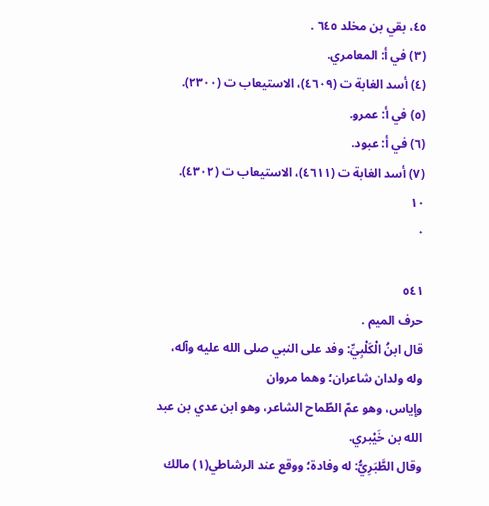٤٥، بقي بن مخلد ٦٤٥ .
(٣) في أ: المعامري.
(٤) أسد الغابة ت (٤٦٠٩)، الاستيعاب ت (٢٣٠٠).
(٥) في أ: عمرو.
(٦) في أ: عبود.
(٧) أسد الغابة ت (٤٦١١)، الاستيعاب ت (٤٣٠٢).
١٠
٠

٥٤١
حرف الميم .
قال ابنُ الْكَلْبِيِّ: وفد على النبي صلى الله عليه وآله، وله ولدان شاعران؛ وهما مروان
وإياس، وهو عمّ الطّماح الشاعر، وهو ابن عدي بن عبد الله بن خَيْبري.
وقال الطَّبَرِيُّ: له وفادة؛ ووقع عند الرشاطي(١) مالك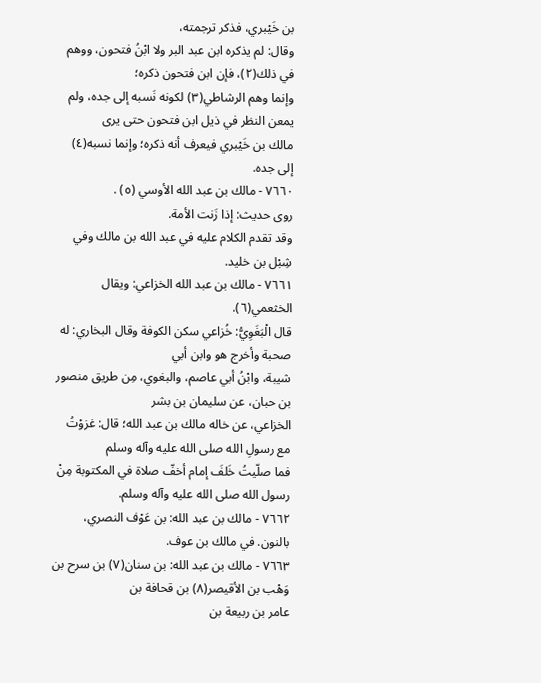بن خَيْبري، فذكر ترجمته،
وقال: لم يذكره ابن عبد البر ولا ابْنُ فتحون، ووهم في ذلك(٢)، فإن ابن فتحون ذكره؛
وإنما وهم الرشاطي(٣) لكونه نَسبه إلى جده، ولم يمعن النظر في ذيل ابن فتحون حتى يرى
مالك بن خَيْبري فيعرف أنه ذكره؛ وإنما نسبه(٤) إلى جده.
٧٦٦٠ - مالك بن عبد الله الأوسي (٥) .
روى حديث: إذا زَنت الأمة.
وقد تقدم الكلام علیه في عبد الله بن مالك وفي شِبْل بن خلید.
٧٦٦١ - مالك بن عبد الله الخزاعي: ويقال الخثعمي(٦).
قال الْبَغَوِيُّ: خُزاعي سكن الكوفة وقال البخاري: له صحبة وأخرج هو وابن أبي
شيبة، وابْنُ أبي عاصم، والبغوي، مِن طريق منصور بن حبان، عن سليمان بن بشر
الخزاعي، عن خاله مالك بن عبد الله؛ قال: غزوْتُ مع رسولِ الله صلى الله عليه وآله وسلم
فما صلّيتُ خَلفَ إمام أخفّ صلاة في المكتوبة مِنْ رسول الله صلى الله عليه وآله وسلم.
٧٦٦٢ - مالك بن عبد الله: بن عَوْف النصري، بالنون. في مالك بن عوف.
٧٦٦٣ - مالك بن عبد الله: بن سنان(٧) بن سرح بن وَهْب بن الأقيصر(٨) بن قحافة بن
عامر بن ربيعة بن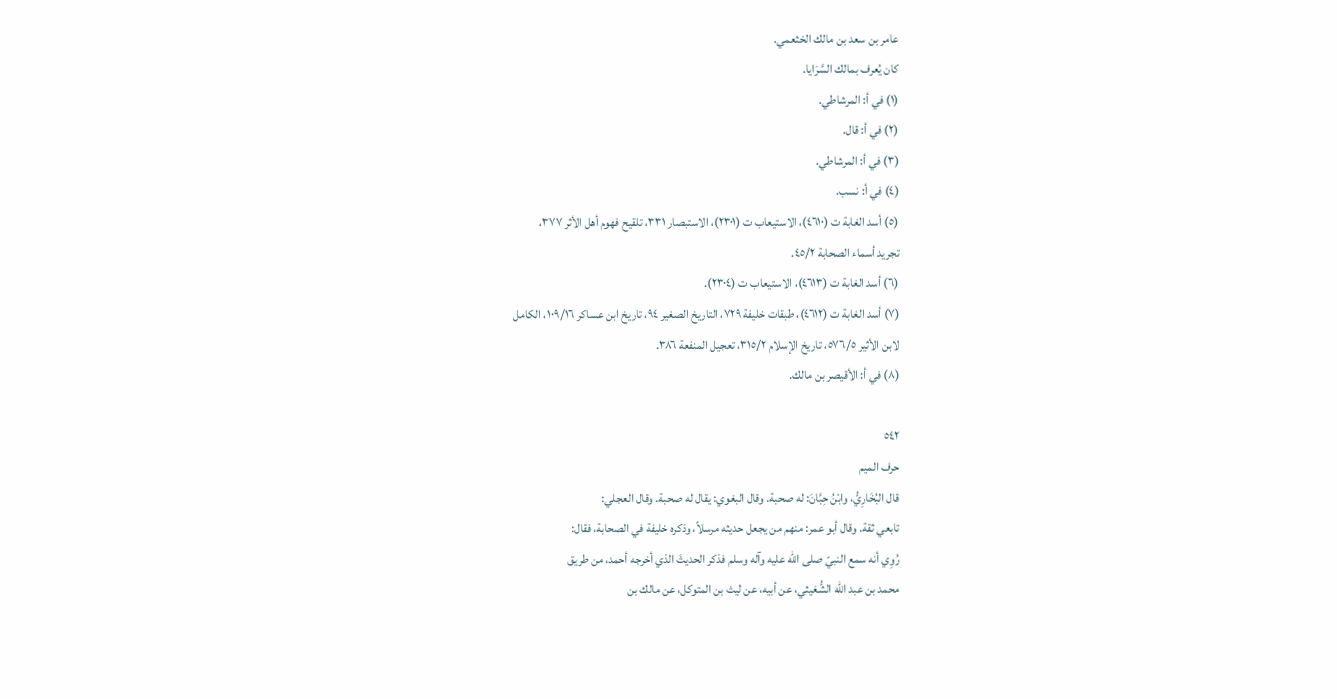عامر بن سعد بن مالك الخثعمي.
كان يُعرف بمالك السَّرَایا.
(١) في أ: المرشاطي.
(٢) في أ: قال.
(٣) في أ: المرشاطي.
(٤) في أ: نسب.
(٥) أسد الغابة ت (٤٦١٠)، الاستيعاب ت (٢٣٠١)، الاستبصار ٣٣١، تلقيح فهوم أهل الأثر ٣٧٧،
تجريد أسماء الصحابة ٤٥/٢.
(٦) أسد الغابة ت (٤٦١٣)، الاستيعاب ت (٢٣٠٤).
(٧) أسد الغابة ت (٤٦١٢)، طبقات خليفة ٧٢٩، التاريخ الصغير ٩٤، تاريخ ابن عساكر ١٠٩/١٦، الكامل
لابن الأثير ٥٧٦/٥، تاريخ الإسلام ٣١٥/٢، تعجيل المنفعة ٣٨٦.
(٨) في أ: الأقيصر بن مالك.

٥٤٢
حرف الميم
قال البُخَارِيُّ، وابْنُ حِبَّانَ: له صحبة. وقال البغوي: يقال له صحبة. وقال العجلي:
تابعي ثقة. وقال أبو عمر: منهم من يجعل حديثه مرسلاً، وذكره خليفة في الصحابة، فقال:
رُوِي أنه سمع النبيّ صلى الله عليه وآله وسلم فذكر الحديثَ الذي أخرجه أحمد، من طريق
محمد بن عبد الله الشُّعَيثي، عن أبيه، عن ليث بن المتوكل، عن مالك بن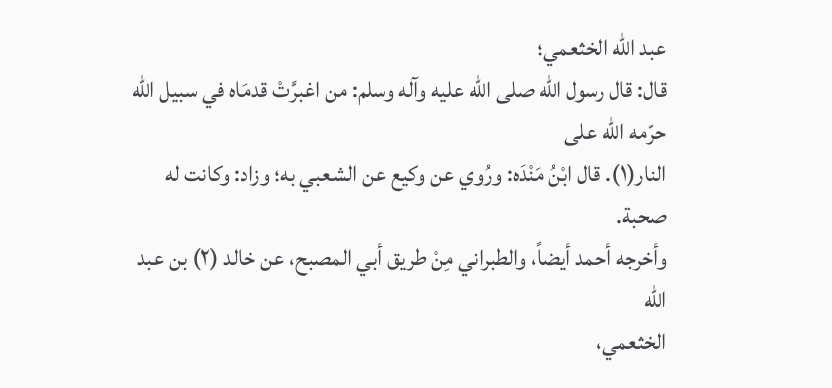عبد الله الخثعمي؛
قال: قال رسول الله صلى الله عليه وآله وسلم: من اغبرَّتْ قدمَاه في سبيل الله حرّمه الله على
النار(١). قال ابْنُ مَنْدَه: ورُوي عن وكيع عن الشعبي به؛ وزاد: وكانت له صحبة.
وأخرجه أحمد أيضاً، والطبراني مِنْ طريق أبي المصبح، عن خالد (٢) بن عبد الله
الخثعمي،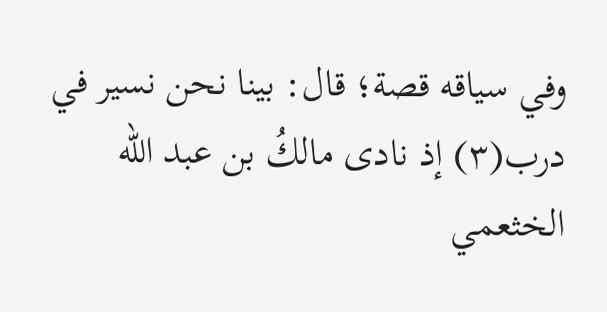وفي سياقه قصة؛ قال: بينا نحن نسير في درب(٣) إذ نادى مالكُ بن عبد الله
الخثعمي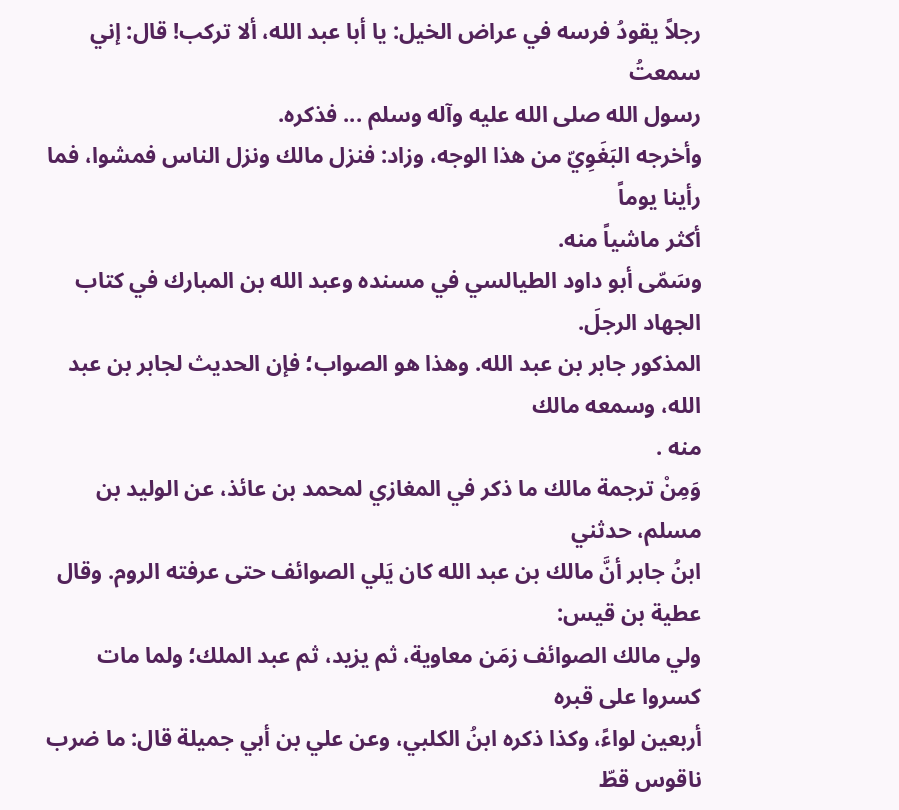رجلاً يقودُ فرسه في عراض الخيل: يا أبا عبد الله، ألا تركب! قال: إني سمعتُ
رسول الله صلى الله عليه وآله وسلم ... فذكره.
وأخرجه البَغَوِيّ من هذا الوجه، وزاد: فنزل مالك ونزل الناس فمشوا، فما رأينا يوماً
أكثر ماشياً منه.
وسَمّى أبو داود الطيالسي في مسنده وعبد الله بن المبارك في كتاب الجهاد الرجلَ.
المذكور جابر بن عبد الله. وهذا هو الصواب؛ فإن الحديث لجابر بن عبد الله، وسمعه مالك
منه .
وَمِنْ ترجمة مالك ما ذكر في المغازي لمحمد بن عائذ، عن الوليد بن مسلم، حدثني
ابنُ جابر أنَّ مالك بن عبد الله كان يَلي الصوائف حتى عرفته الروم. وقال عطية بن قيس:
ولي مالك الصوائف زمَن معاوية، ثم يزيد، ثم عبد الملك؛ ولما مات كسروا على قبره
أربعين لواءً، وكذا ذكره ابنُ الكلبي، وعن علي بن أبي جميلة قال: ما ضرب ناقوس قطّ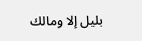بليل إلا ومالك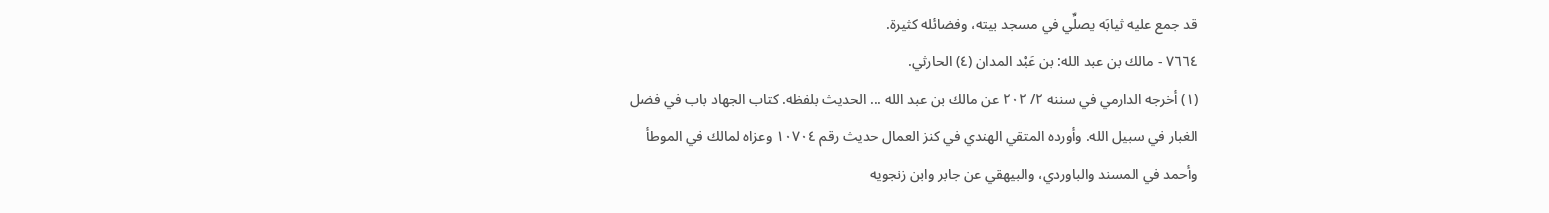قد جمع عليه ثيابَه يصلِّي في مسجد بيته، وفضائله كثيرة.
٧٦٦٤ - مالك بن عبد الله: بن عَبْد المدان (٤) الحارثي.
(١) أخرجه الدارمي في سننه ٢/ ٢٠٢ عن مالك بن عبد الله ... الحديث بلفظه. كتاب الجهاد باب في فضل
الغبار في سبيل الله. وأورده المتقي الهندي في كنز العمال حديث رقم ١٠٧٠٤ وعزاه لمالك في الموطأ
وأحمد في المسند والباوردي، والبيهقي عن جابر وابن زنجويه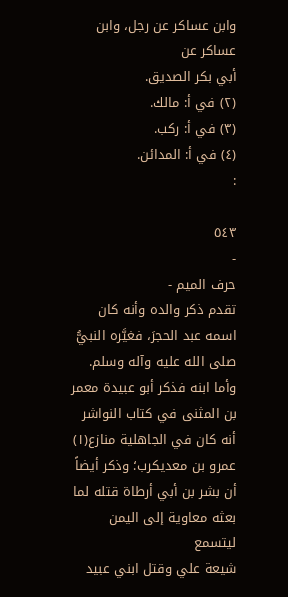وابن عساكر عن رجل، وابن عساكر عن
أبي بكر الصديق.
(٢) في أ: مالك.
(٣) في أ: ركب.
(٤) في أ: المدائن.
:

٥٤٣
-
حرف الميم -
تقدم ذكر والده وأنه كان اسمه عبد الحجرَ، فغيَّره النبيُّ صلى الله عليه وآله وسلم.
وأما ابنه فذكر أبو عبيدة معمر بن المثنى في كتاب النواشر أنه كان في الجاهلية منازع(١)
عمرو بن معديكرب؛ وذكر أيضاً أن بشر بن أبي أرطاة قتله لما بعثه معاوية إلى اليمن ليتسمع
شيعة علي وقتل ابني عبيد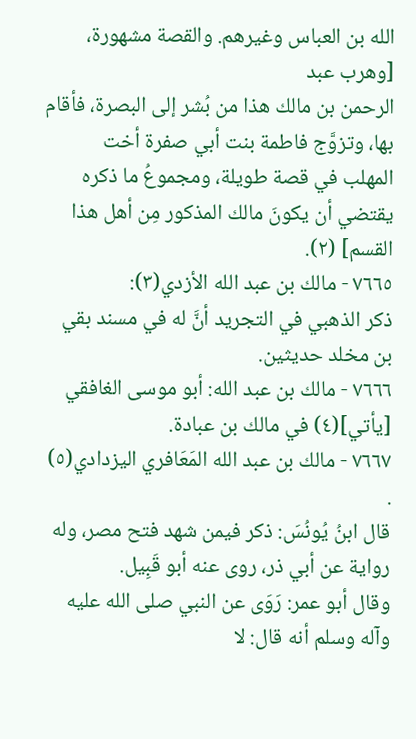الله بن العباس وغيرهم. والقصة مشهورة، [وهرب عبد
الرحمن بن مالك هذا من بُشر إلى البصرة، فأقام بها، وتزوَّج فاطمة بنت أبي صفرة أخت
المهلب في قصة طويلة، ومجموعُ ما ذكره يقتضي أن يكونَ مالك المذكور مِن أهل هذا
القسم] (٢).
٧٦٦٥ - مالك بن عبد الله الأزدي(٣):
ذكر الذهبي في التجريد أنَّ له في مسند بقي بن مخلد حديثين.
٧٦٦٦ - مالك بن عبد الله: أبو موسى الغافقي [يأتي](٤) في مالك بن عبادة.
٧٦٦٧ - مالك بن عبد الله المَعَافري الیزدادي(٥) .
قال ابنُ يُونُسَ: ذکر فیمن شهد فتح مصر، وله رواية عن أبي ذر، روى عنه أبو قَبِيل.
وقال أبو عمر: رَوَى عن النبي صلى الله عليه وآله وسلم أنه قال: لا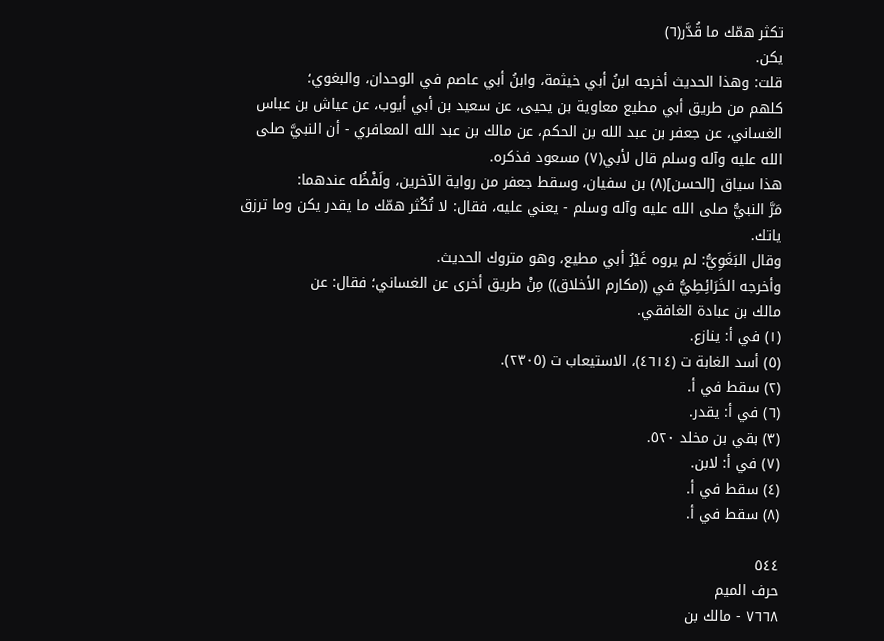تكثر همّك ما قُدَّر(٦)
یکن.
قلت: وهذا الحديث أخرجه ابنُ أبي خيثمة، وابنُ أبي عاصم في الوحدان، والبغوي؛
كلهم من طريق أبي مطيع معاوية بن يحيى، عن سعيد بن أبي أيوب، عن عياش بن عباس
الغساني، عن جعفر بن عبد الله بن الحكم، عن مالك بن عبد الله المعافري - أن النبيَّ صلى
الله عليه وآله وسلم قال لأبي(٧) مسعود فذكره.
هذا سياق [الحسن](٨) بن سفيان، وسقط جعفر من رواية الآخرين، ولَفْظُه عندهما:
مَرَّ النبيُّ صلى الله عليه وآله وسلم - يعني عليه، فقال: لا تُكْثر همّك ما يقدر يكن وما ترزق
یاتك.
وقال البَغَوِيُّ: لم يروه غَيْرُ أبي مطيع، وهو متروك الحديث.
وأخرجه الخَرَائِطِيُّ في ((مكارم الأخلاق)) مِنْ طريق أخرى عن الغساني؛ فقال: عن
مالك بن عبادة الغافقي.
(١) في أ: ينازع.
(٥) أسد الغابة ت (٤٦١٤)، الاستيعاب ت (٢٣٠٥).
(٢) سقط في أ.
(٦) في أ: يقدر.
(٣) بقي بن مخلد ٥٢٠.
(٧) في أ: لابن.
(٤) سقط في أ.
(٨) سقط في أ.

٥٤٤
حرف الميم
٧٦٦٨ - مالك بن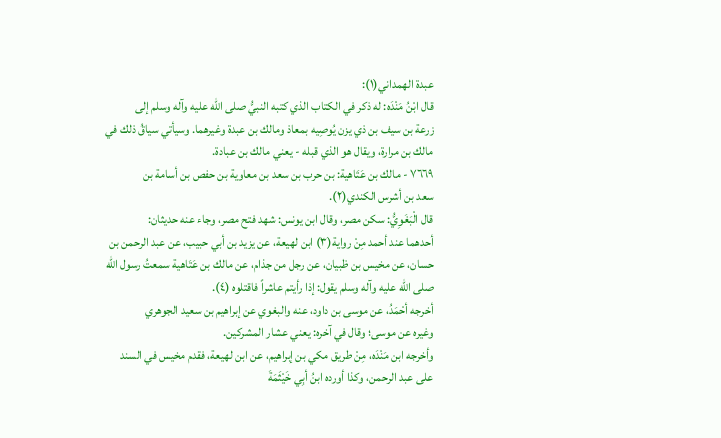عبدة الهمداني(١):
قال ابْنُ مَنْدَه: له ذكر في الكتاب الذي كتبه النبيُّ صلى الله عليه وآله وسلم إلى
زرعة بن سيف بن ذي يزن يُوصِيه بمعاذ ومالك بن عبدة وغيرهما. وسيأتي سياقُ ذلك في
مالك بن مرارة، ويقال هو الذي قبله - يعني مالك بن عبادة.
٧٦٦٩ - مالك بن عَتَاهية: بن حرب بن سعد بن معاوية بن حفص بن أسامة بن
سعد بن أشرس الكندي(٢).
قال الْبَغَوِيُّ: سكن مصر، وقال ابن يونس: شهد فتح مصر، وجاء عنه حديثان:
أحدهما عند أحمد مِنْ رواية(٣) ابن لهيعة، عن يزيد بن أبي حبيب، عن عبد الرحمن بن
حسان، عن مخيس بن ظبيان، عن رجل من جذام، عن مالك بن عَتَاهية سمعتُ رسول الله
صلى الله عليه وآله وسلم يقول: إذا رأيتم عاشراً فاقتلوه (٤).
أخرجه أحْمَدُ، عن موسى بن داود، عنه والبغوي عن إبراهيم بن سعيد الجوهري
وغيره عن موسى؛ وقال في آخره: يعني عشار المشركين.
وأخرجه ابن مَنْدَه، مِنْ طريق مكي بن إبراهيم، عن ابن لهيعة، فقدم مخيس في السند
على عبد الرحمن، وكذا أورده ابنُ أبِي خَيْثَمَةَ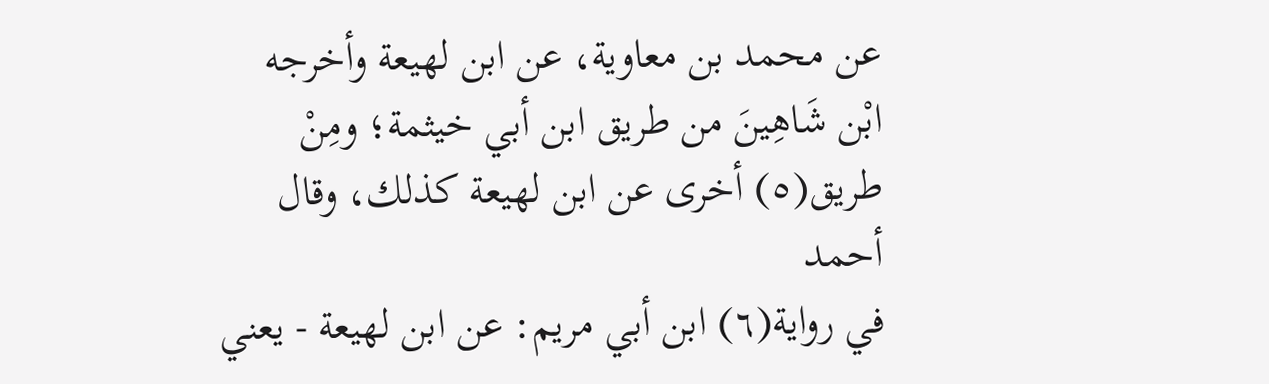عن محمد بن معاوية، عن ابن لهيعة وأخرجه
ابْن شَاهِينَ من طريق ابن أبي خيثمة؛ ومِنْ طريق(٥) أخرى عن ابن لهيعة كذلك، وقال أحمد
في رواية(٦) ابن أبي مريم: عن ابن لهيعة - يعني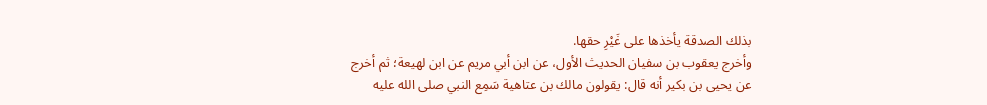بذلك الصدقة يأخذها على غَيْرِ حقها.
وأخرج يعقوب بن سفيان الحديث الأول، عن ابن أبي مريم عن ابن لهيعة؛ ثم أخرج
عن يحيى بن بكير أنه قال: يقولون مالك بن عتاهية سَمِع النبي صلى الله عليه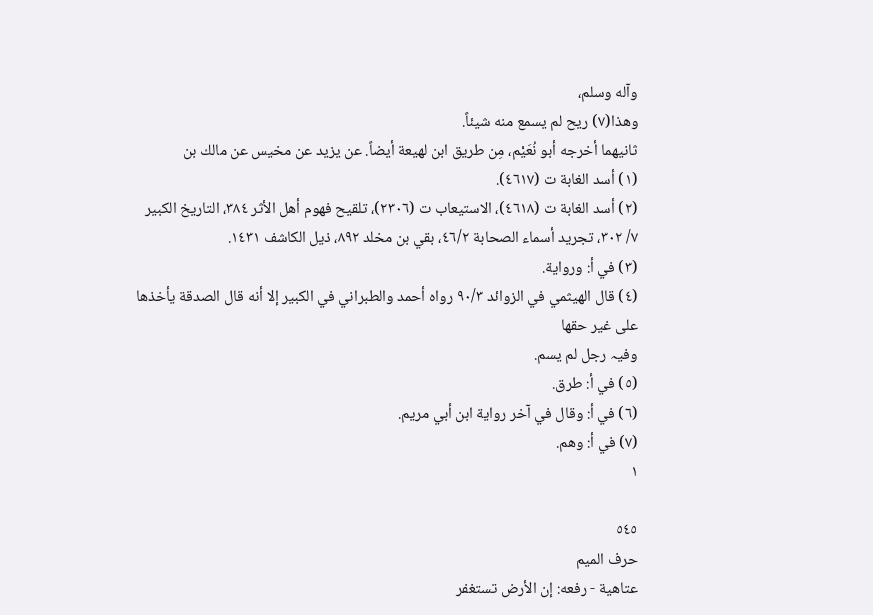وآله وسلم،
وهذا(٧) ريح لم يسمع منه شيئاً.
ثانيهما أخرجه أبو نُعَيْم، مِن طريق ابن لهيعة أيضاً. عن يزيد عن مخيس عن مالك بن
(١) أسد الغابة ت (٤٦١٧).
(٢) أسد الغابة ت (٤٦١٨)، الاستيعاب ت (٢٣٠٦)، تلقيح فهوم أهل الأثر ٣٨٤، التاريخ الكبير
٧/ ٣٠٢، تجريد أسماء الصحابة ٤٦/٢، بقي بن مخلد ٨٩٢، ذيل الكاشف ١٤٣١.
(٣) في أ: ورواية.
(٤) قال الهيثمي في الزوائد ٩٠/٣ رواه أحمد والطبراني في الكبير إلا أنه قال الصدقة يأخذها على غير حقها
وفیہ رجل لم يسم.
(٥) في أ: طرق.
(٦) في أ: وقال في آخر رواية ابن أبي مريم.
(٧) في أ: وهم.
١

٥٤٥
حرف الميم
عتاهية - رفعه: إن الأرض تستغفر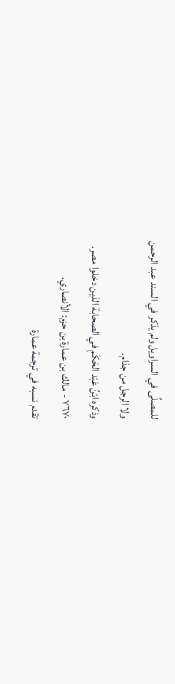للمصلِّى في السراويل ولم يذكر في السند عبد الرحمن
ولا الرجل من جذام.
وذكره ابْنُ عَبْد الحَكَمِ في الصحابة الذين دخلوا مصر.
٧٦٧٠ - مالك بن عمارة بن حزم: الأنصاري.
تقدم نسبه في ترجمة عمارة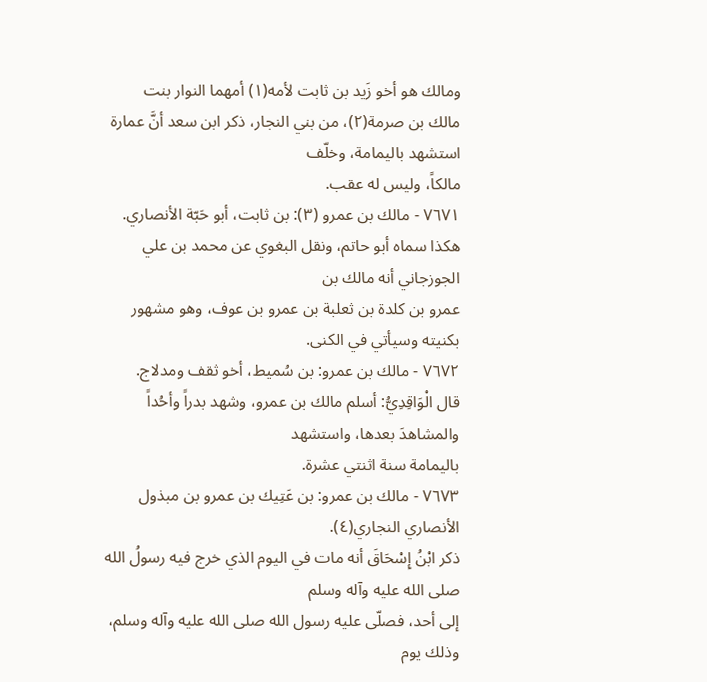ومالك هو أخو زَيد بن ثابت لأمه(١) أمهما النوار بنت
مالك بن صرمة(٢)، من بني النجار، ذكر ابن سعد أنَّ عمارة استشهد باليمامة، وخلّف
مالكاً، وليس له عقب.
٧٦٧١ - مالك بن عمرو (٣): بن ثابت، أبو حَبّة الأنصاري.
هكذا سماه أبو حاتم، ونقل البغوي عن محمد بن علي الجوزجاني أنه مالك بن
عمرو بن كلدة بن ثعلبة بن عمرو بن عوف، وهو مشهور بكنيته وسيأتي في الكنى.
٧٦٧٢ - مالك بن عمرو: بن سُميط، أخو ثقف ومدلاج.
قال الْوَاقِدِيُّ: أسلم مالك بن عمرو، وشهد بدراً وأحُداً والمشاهدَ بعدها، واستشهد
باليمامة سنة اثنتي عشرة.
٧٦٧٣ - مالك بن عمرو: بن عَتِيك بن عمرو بن مبذول الأنصاري النجاري(٤).
ذكر ابْنُ إِسْحَاقَ أنه مات في اليوم الذي خرج فيه رسولُ الله صلى الله عليه وآله وسلم
إلى أحد، فصلّى عليه رسول الله صلى الله عليه وآله وسلم، وذلك يوم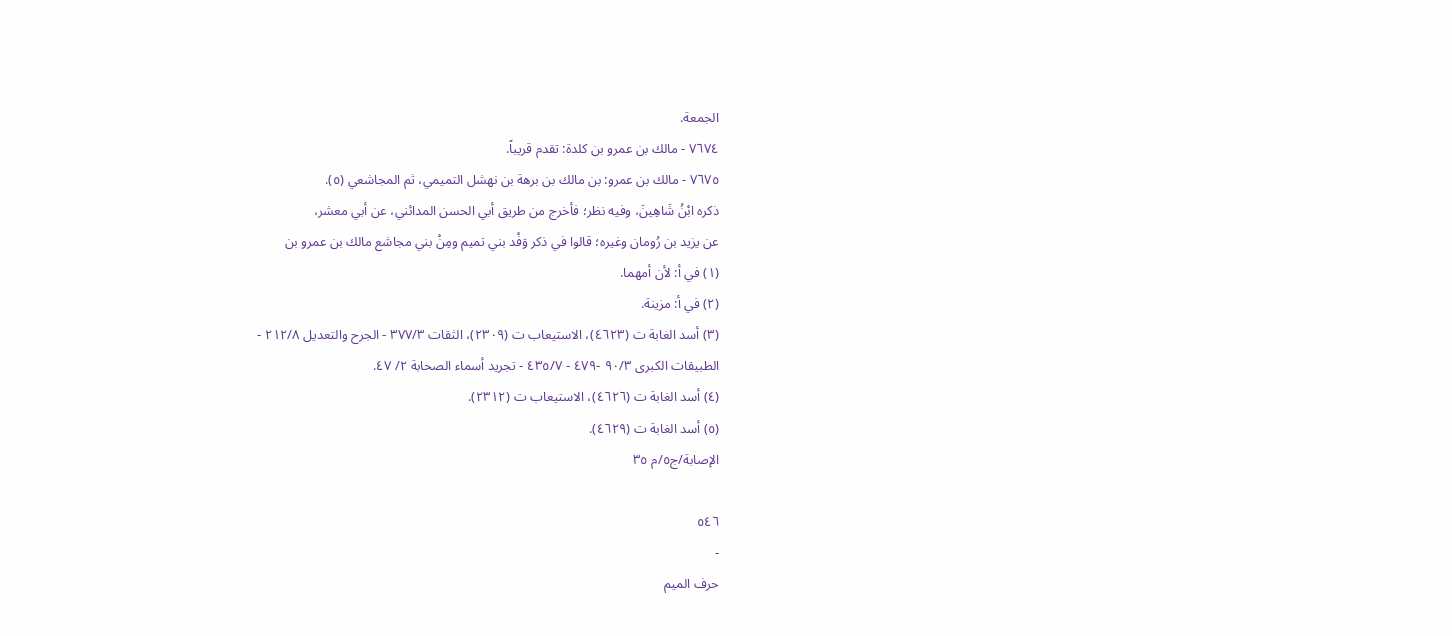الجمعة.
٧٦٧٤ - مالك بن عمرو بن كلدة: تقدم قريباً.
٧٦٧٥ - مالك بن عمرو: بن مالك بن برهة بن نهشل التميمي، ثم المجاشعي (٥).
ذكره ابْنُ شَاهِينَ، وفيه نظر؛ فأخرج من طريق أبي الحسن المدائني، عن أبي معشر،
عن يزيد بن رُومان وغيره؛ قالوا في ذكر وَفْد بني تميم ومِنْ بني مجاشع مالك بن عمرو بن
(١) في أ: لأن أمهما.
(٢) في أ: مزينة.
(٣) أسد الغابة ت (٤٦٢٣)، الاستيعاب ت (٢٣٠٩)، الثقات ٣٧٧/٣ - الجرح والتعديل ٢١٢/٨ -
الطبيقات الكبرى ٩٠/٣ -٤٧٩ - ٤٣٥/٧ - تجريد أسماء الصحابة ٢/ ٤٧.
(٤) أسد الغابة ت (٤٦٢٦)، الاستيعاب ت (٢٣١٢).
(٥) أسد الغابة ت (٤٦٢٩).
الإصابة/ج٥/م ٣٥

٥٤٦
-
حرف الميم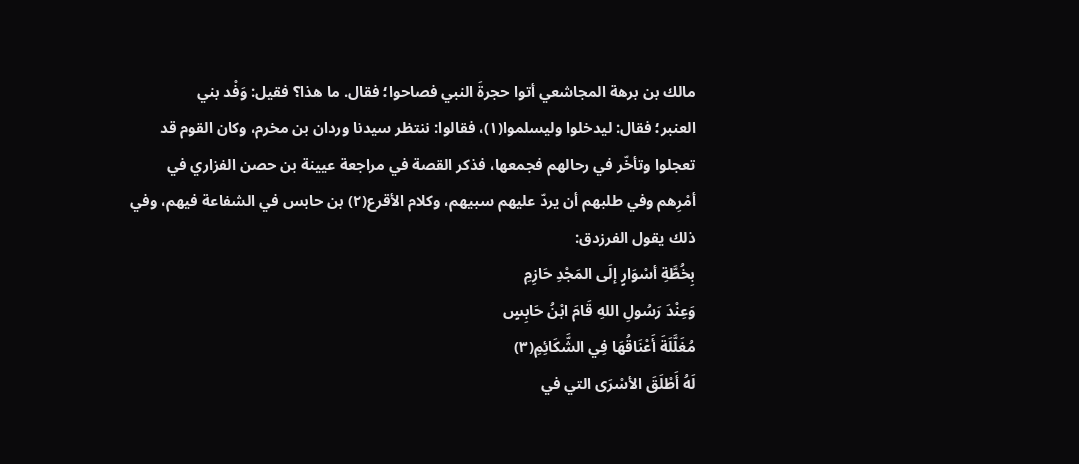مالك بن برهة المجاشعي أتوا حجرةَ النبي فصاحوا؛ فقال. ما هذا؟ فقيل: وَفْد بني
العنبر؛ فقال: ليدخلوا وليسلموا(١)، فقالوا: ننتظر سيدنا وردان بن مخرم، وكان القوم قد
تعجلوا وتأخّر في رحالهم فجمعها، فذكر القصة في مراجعة عيينة بن حصن الفزاري في
أمْرِهم وفي طلبهم أن يردّ عليهم سبيهم، وكلام الأقرع(٢) بن حابس في الشفاعة فيهم، وفي
ذلك يقول الفرزدق:
بِخُطَّةِ أسْوَارٍ إلَى المَجْدِ حَازِمِ
وَعِنْدَ رَسُولِ اللهِ قَامَ ابْنُ حَابِسٍ
مُغَلَّلَةَ أَعْنَاقُهَا فِي الشَّكَائِمِ(٣)
لَهُ أَطْلَقَ الأسْرَى التي في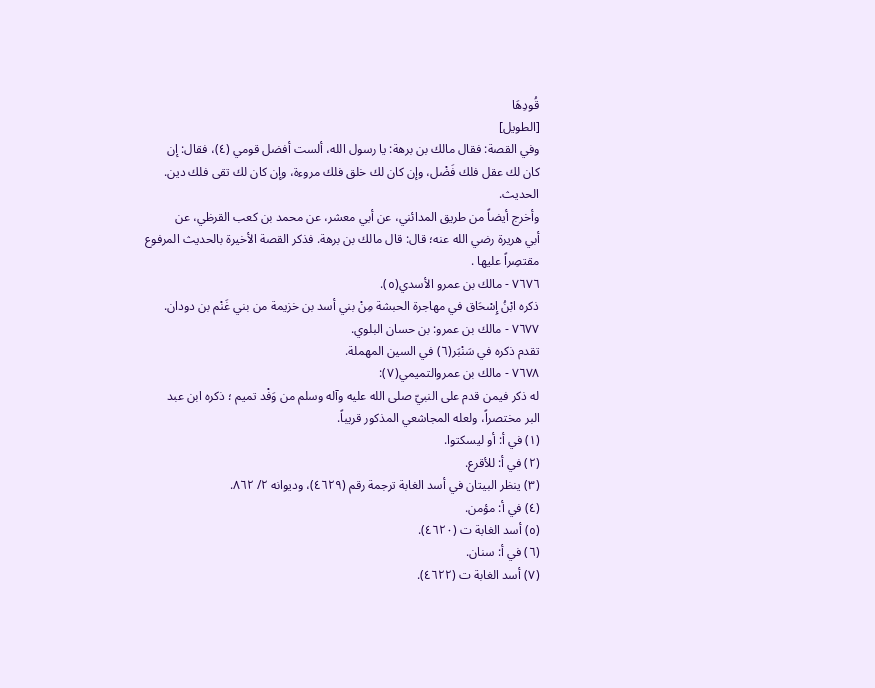قُودِهَا
[الطويل]
وفي القصة: فقال مالك بن برهة: يا رسول الله، ألست أفضل قومي (٤)، فقال: إن
كان لك عقل فلك فَضْل، وإن كان لك خلق فلك مروءة، وإن كان لك تقى فلك دين.
الحدیث.
وأخرج أيضاً من طريق المدائني، عن أبي معشر، عن محمد بن كعب القرظي، عن
أبي هريرة رضي الله عنه؛ قال: قال مالك بن برهة. فذكر القصة الأخيرة بالحديث المرفوع
مقتصِراً عليها .
٧٦٧٦ - مالك بن عمرو الأسدي(٥).
ذكره ابْنُ إِسْحَاق في مهاجرة الحبشة مِنْ بني أسد بن خزيمة من بني غَنْم بن دودان.
٧٦٧٧ - مالك بن عمرو: بن حسان البلوي.
تقدم ذكره في سَنْبَر(٦) في السين المهملة.
٧٦٧٨ - مالك بن عمروالتميمي(٧):
له ذكر فيمن قدم على النبيّ صلى الله عليه وآله وسلم من وَفْد تميم ؛ ذكره ابن عبد
البر مختصراً، ولعله المجاشعي المذكور قريباً.
(١) في أ: أو ليسكتوا.
(٢) في أ: للأقرع.
(٣) ينظر البيتان في أسد الغابة ترجمة رقم (٤٦٢٩)، وديوانه ٢/ ٨٦٢.
(٤) في أ: مؤمن.
(٥) أسد الغابة ت (٤٦٢٠).
(٦) في أ: سنان.
(٧) أسد الغابة ت (٤٦٢٢).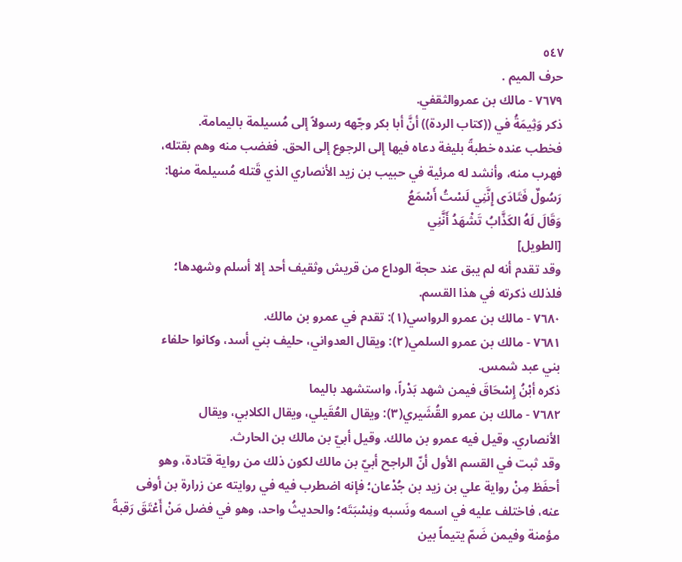٥٤٧
حرف الميم .
٧٦٧٩ - مالك بن عمروالثقفي.
ذكر وَثِيمَةُ في ((كتاب الردة)) أنَّ أبا بكر وجّهه رسولاً إلى مُسيلمة باليمامة.
فخطب عنده خطبةً بليغة دعاه فيها إلى الرجوع إلى الحق. فغضب منه وهم بقتله،
فهرب منه، وأنشد له مرئية في حبيب بن زيد الأنصاري الذي قَتله مُسيلمة منها:
رَسُولٌ فَتَادَى إِنَّنِي لَسْتُ أَسْمَعُ
وَقَالَ لَهُ الكَذَّابُ تَشْهَدُ أَنَّنِي
[الطويل]
وقد تقدم أنه لم يبق عند حجة الوداع من قريش وثقيف أحد إلا أسلم وشهدها؛
فلذلك ذكرته في هذا القسم.
٧٦٨٠ - مالك بن عمرو الرواسي(١): تقدم في عمرو بن مالك.
٧٦٨١ - مالك بن عمرو السلمي(٢): ويقال العدواني، حليف بني أسد، وكانوا حلفاء
بني عبد شمس.
ذكره أبْنُ إِسْحَاقَ فيمن شهد بَدْراً، واستشهد باليما
٧٦٨٢ - مالك بن عمرو القُشَيري(٣): ويقال العُقَيلي، ويقال الكلابي، ويقال
الأنصاري. وقيل فيه عمرو بن مالك. وقيل أبيّ بن مالك بن الحارث.
وقد ثبت في القسم الأول أنّ الراجح أبيّ بن مالك لكون ذلك من رواية قتادة، وهو
أحفَظ مِنْ رواية علي بن زيد بن جُدْعان؛ فإنه اضطرب فيه في روايته عن زرارة بن أوفى
عنه، فاختلف عليه في اسمه ونَسبه ونِسْبَتَه؛ والحديثُ واحد، وهو في فضل مَنْ أَعْتَقَ رَقبةً
مؤمنة وفيمن ضَمّ يتيماً بين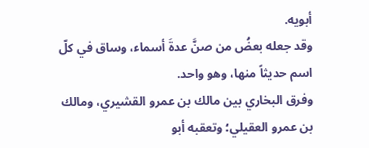أبويه.
وقد جعله بعضُ من صنَّ عدةَ أسماء، وساق في كلّ اسم حديثاً منها، وهو واحد.
وفرق البخاري بين مالك بن عمرو القشيري، ومالك بن عمرو العقيلي؛ وتعقبه أبو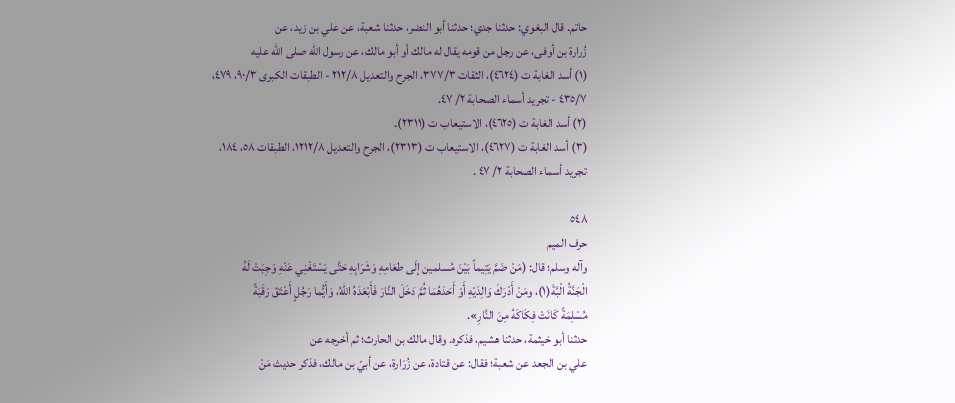حاتم. قال البغوي: حدثنا جدي؛ حدثنا أبو النضر، حدثنا شعبة، عن علي بن زيد، عن
زُرارة بن أوفى، عن رجل من قومه يقال له مالك أو أبو مالك، عن رسول الله صلى الله عليه
(١) أسد الغابة ت (٤٦٢٤)، الثقات ٣٧٧/٣، الجرح والتعديل ٢١٢/٨ - الطبقات الكبرى ٩٠/٣، ٤٧٩،
٤٣٥/٧ - تجريد أسماء الصحابة ٢/ ٤٧.
(٢) أسد الغابة ت (٤٦٢٥)، الاستيعاب ت (٢٣١١).
(٣) أسد الغابة ت (٤٦٢٧)، الاستيعاب ت (٢٣١٣)، الجرح والتعديل ١٢١٢/٨، الطبقات ٥٨، ١٨٤،
تجريد أسماء الصحابة ٢/ ٤٧ .

٥٤٨
حرف الميم
وآله وسلم؛ قال: (مَنْ ضَمَّ يَتِيماً بَيْنَ مُسلمين إلَى طعَامِهِ وَشَرَابِهِ حَتَّى يَسْتَغْنِي عَنْهِ وَجِبَتْ لَهُ
الْجَنَّةُ الْبَّةَ(١)، ومَنْ أَدْرَكَ وَالِدَيْهِ أَوْ أَحَدَهُمَا ثُمَّ دَخَلَ النَّارَ فَأَبْعَدَهُ اللهُ، وَأَيُّما رَجُلٍ أَعْتَقَ رَقَبَةً
مُسْلِمَةً كَانَتْ فِكَاكَهُ مِنَ النَّارِ».
حدثنا أبو خيثمة، حدثنا هشيم، فذكره. وقال مالك بن الحارث؛ ثم أخرجه عن
علي بن الجعد عن شعبة؛ فقال: عن قتادة، عن زُرَارة، عن أبيّ بن مالك، فذكر حديث مَنْ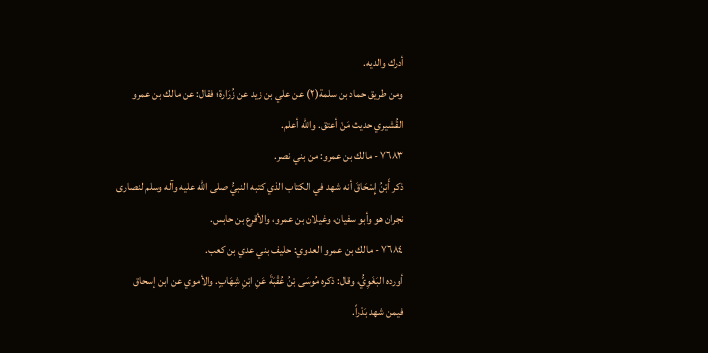أدرك والديه.
ومن طريق حماد بن سلمة(٢) عن علي بن زيد عن زُرَارة؛ فقال: عن مالك بن عمرو
القُشيري حديث مَنْ أعتق. والله أعلم.
٧٦٨٣ - مالك بن عمرو: من بني نصر.
ذكر أَبْنُ إِسْحَاقَ أنه شهد في الكتاب الذي کتبه النبيُّ صلى الله عليه وآله وسلم لنصارى
نجران هو وأبو سفيان، وغیلان بن عمرو، والأقرع بن حابس.
٧٦٨٤ - مالك بن عمرو العدوي: حليف بني عدي بن كعب.
أورده البَغَوِيُّ، وقال: ذكره مُوسَى بْنُ عُقْبَةَ عَنِ ابْنِ شِهَابٍ. والأموي عن ابن إسحاق
فيمن شهد بَدْراً.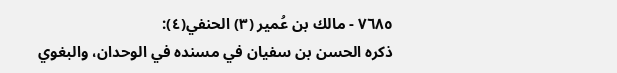٧٦٨٥ - مالك بن عُمير (٣) الحنفي(٤):
ذكره الحسن بن سفيان في مسنده في الوحدان، والبغوي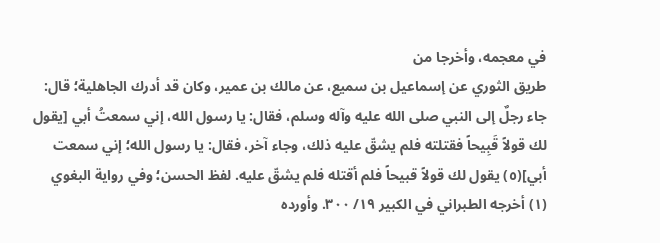في معجمه، وأخرجا من
طريق الثوري عن إسماعيل بن سميع، عن مالك بن عمير، وكان قد أدرك الجاهلية؛ قال:
جاء رجلٌ إلى النبي صلى الله عليه وآله وسلم، فقال: يا رسول الله، إني سمعتُ أبي [يقول
لك قولاً قَبِيحاً فقتلته فلم يشقّ عليه ذلك، وجاء آخر، فقال: يا رسول الله؛ إني سمعت
أبي](٥) يقول لك قولاً قبيحاً فلم أقتله فلم يشقّ عليه. لفظ الحسن؛ وفي رواية البغوي
(١) أخرجه الطبراني في الكبير ١٩/ ٣٠٠. وأورده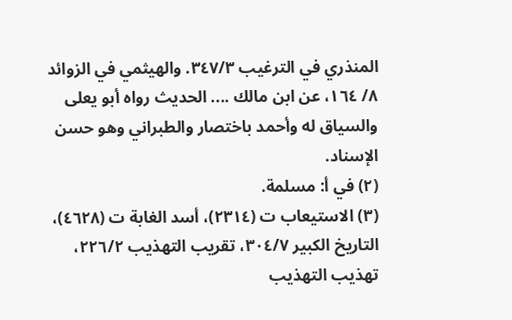المنذري في الترغيب ٣٤٧/٣. والهيثمي في الزوائد
٨/ ١٦٤، عن ابن مالك .... الحديث رواه أبو يعلى والسياق له وأحمد باختصار والطبراني وهو حسن
الإسناد.
(٢) في أ: مسلمة.
(٣) الاستيعاب ت (٢٣١٤)، أسد الغابة ت (٤٦٢٨)، التاريخ الكبير ٣٠٤/٧، تقريب التهذيب ٢٢٦/٢،
تهذيب التهذيب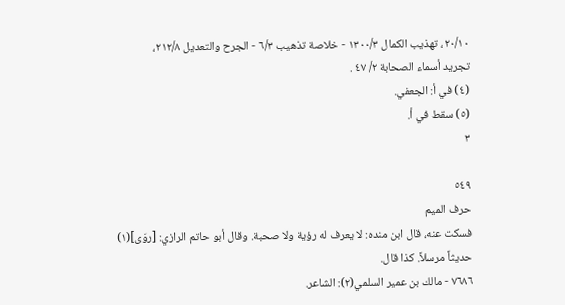٢٠/١٠، تهذيب الكمال ١٣٠٠/٣ - خلاصة تذهيب ٦/٣ - الجرح والتعديل ٢١٢/٨،
تجريد أسماء الصحابة ٢/ ٤٧ .
(٤) في أ: الجعفي.
(٥) سقط في أ.
٣

٥٤٩
حرف الميم
فسكت عنه، قال ابن منده: لا يعرف له رؤية ولا صحبة. وقال أبو حاتم الرازي: [روَى](١)
حديثاً مرسلاً. كذا قال.
٧٦٨٦ - مالك بن عمير السلمي(٢): الشاعر.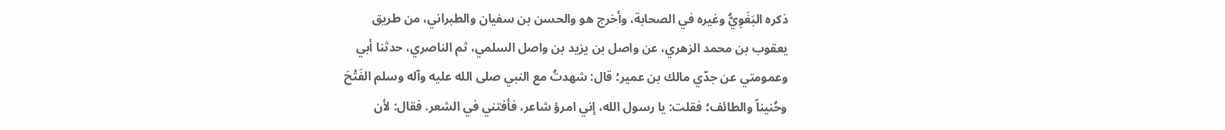ذكره البَغَوِيُّ وغيره في الصحابة، وأخرج هو والحسن بن سفيان والطبراني، من طريق
يعقوب بن محمد الزهري، عن واصل بن يزيد بن واصل السلمي، ثم الناصري، حدثنا أبي
وعمومتي عن جدّي مالك بن عمير؛ قال: شهدتُ مع النبي صلى الله عليه وآله وسلم الفَتْحَ
وحُنيناً والطائف؛ فقلت: يا رسول الله، إني امرؤ شاعر، فأفتني في الشعر. فقال: لأن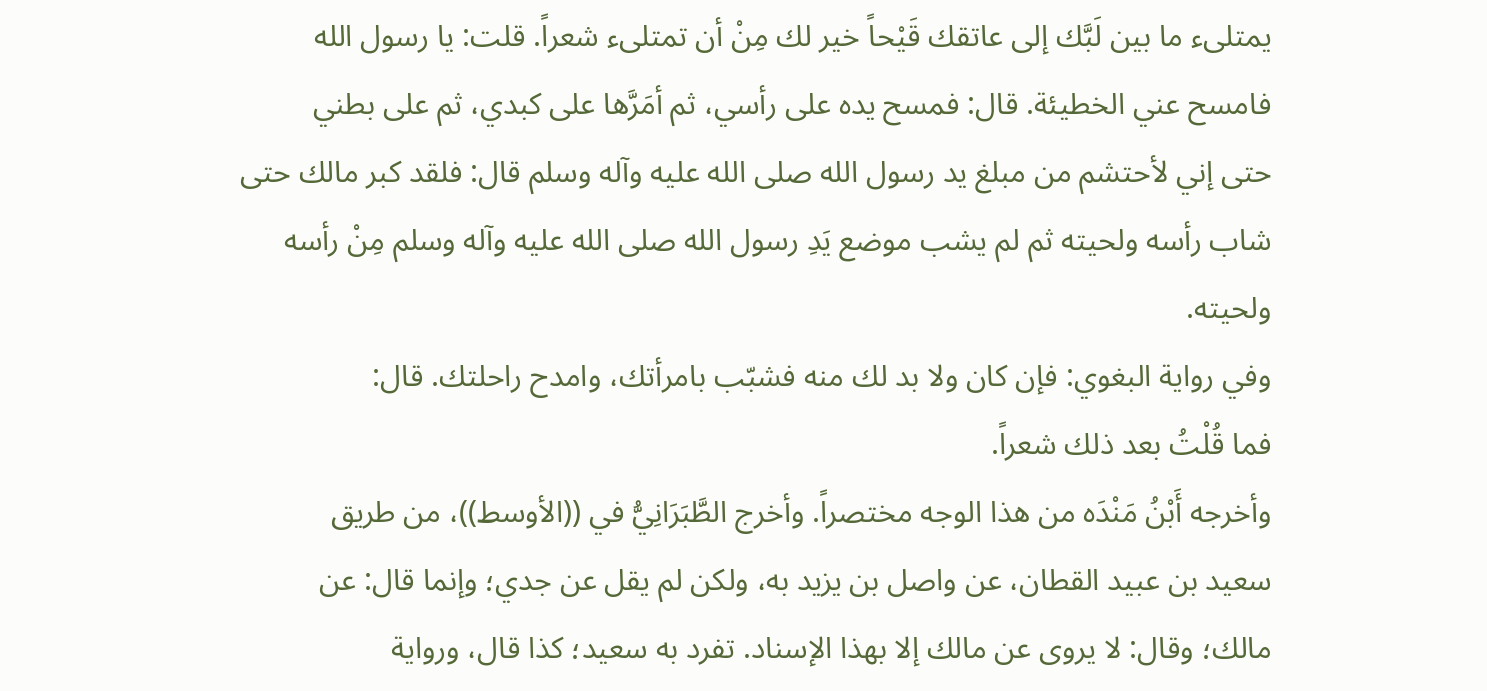يمتلىء ما بين لَبَّك إلى عاتقك قَيْحاً خير لك مِنْ أن تمتلىء شعراً. قلت: يا رسول الله
فامسح عني الخطيئة. قال: فمسح يده على رأسي، ثم أمَرَّها على كبدي، ثم على بطني
حتى إني لأحتشم من مبلغ يد رسول الله صلى الله عليه وآله وسلم قال: فلقد كبر مالك حتى
شاب رأسه ولحيته ثم لم يشب موضع يَدِ رسول الله صلى الله عليه وآله وسلم مِنْ رأسه
ولحيته.
وفي رواية البغوي: فإن كان ولا بد لك منه فشبّب بامرأتك، وامدح راحلتك. قال:
فما قُلْتُ بعد ذلك شعراً.
وأخرجه أَبْنُ مَنْدَه من هذا الوجه مختصراً. وأخرج الطَّبَرَانِيُّ في ((الأوسط))، من طريق
سعيد بن عبيد القطان، عن واصل بن يزيد به، ولكن لم يقل عن جدي؛ وإنما قال: عن
مالك؛ وقال: لا يروى عن مالك إلا بهذا الإسناد. تفرد به سعيد؛ كذا قال، ورواية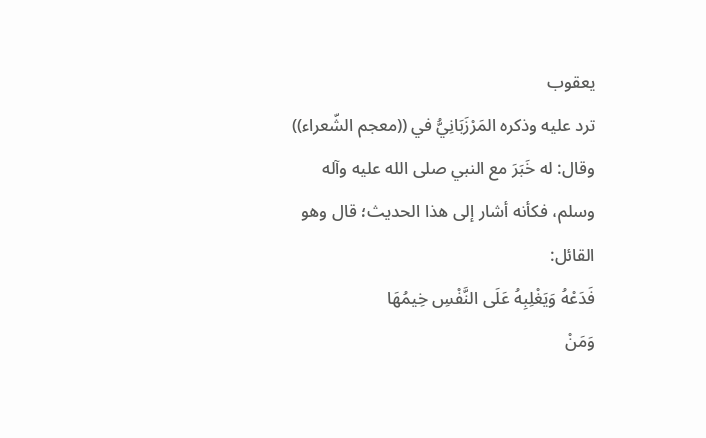يعقوب
ترد عليه وذكره المَرْزَبَانِيُّ في ((معجم الشّعراء)) وقال: له خَبَرَ مع النبي صلى الله عليه وآله
وسلم، فكأنه أشار إلى هذا الحديث؛ قال وهو القائل:
فَدَعْهُ وَيَغْلِبِهُ عَلَى النَّفْسِ خِيمُهَا
وَمَنْ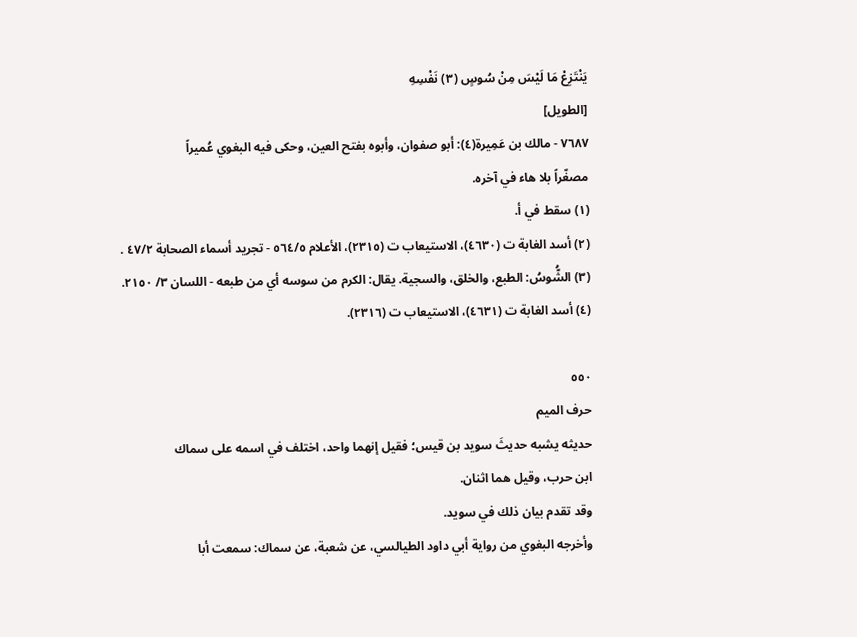يَنْتَزِعْ مَا لَيْسَ مِنْ سُوسٍ (٣) نَفْسِهِ
[الطويل]
٧٦٨٧ - مالك بن عَمِيرة(٤): أبو صفوان، وأبوه بفتح العين، وحكى فيه البغوي عُميراً
مصغّراً بلا هاء في آخره.
(١) سقط في أ.
(٢) أسد الغابة ت (٤٦٣٠)، الاستيعاب ت (٢٣١٥)، الأعلام ٥٦٤/٥ - تجريد أسماء الصحابة ٤٧/٢ .
(٣) الشُّوسُ: الطبع، والخلق، والسجية. يقال: الكرم من سوسه أي من طبعه - اللسان ٣/ ٢١٥٠.
(٤) أسد الغابة ت (٤٦٣١)، الاستيعاب ت (٢٣١٦).

٥٥٠
حرف الميم
حديثه يشبه حديثَ سويد بن قيس؛ فقيل إنهما واحد، اختلف في اسمه على سماك
ابن حرب، وقیل هما اثنان.
وقد تقدم بیان ذلك في سوید.
وأخرجه البغوي من رواية أبي داود الطيالسي، عن شعبة، عن سماك: سمعت أبا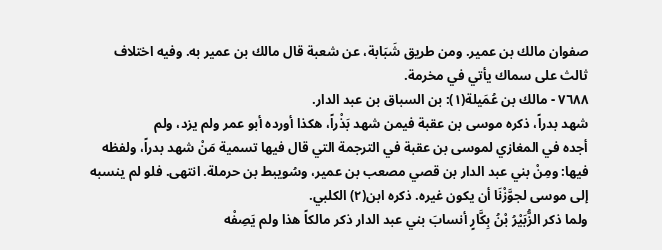صفوان مالك بن عمير. ومن طريق شَبَابة، عن شعبة قال مالك بن عمير به. وفيه اختلاف
ثالث على سماك يأتي في مخرمة.
٧٦٨٨ - مالك بن عُمَيلة(١): بن السباق بن عبد الدار.
شهد بدراً، ذكره موسى بن عقبة فيمن شهد بَذْراً، هكذا أورده أبو عمر ولم يزد، ولم
أجده في المغازي لموسى بن عقبة في الترجمة التي قال فيها تسمية مَنْ شهد بدراً، ولفظه
فيها: ومِنْ بني عبد الدار بن قصي مصعب بن عمير، وسُويبط بن حرملة. انتهى. فلو لم ينسبه
إلى موسى لجوَّزْنَا أن يكون غيره. ذكره ابن(٢) الكلبي.
ولما ذكر الزُّبَيْرُ بْنُ بِكَّارٍ أنسابَ بني عبد الدار ذكر مالكاً هذا ولم يَصِفْه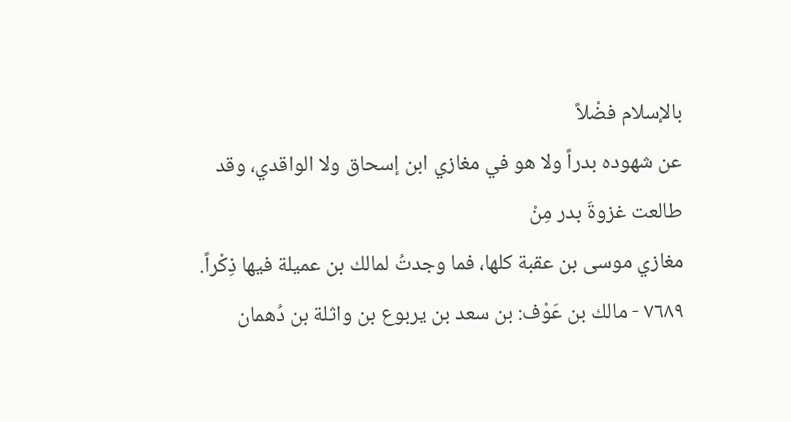بالإسلام فضْلاً
عن شهوده بدراً ولا هو في مغازي ابن إسحاق ولا الواقدي، وقد طالعت غزوةَ بدر مِنْ
مغازي موسى بن عقبة كلها، فما وجدتُ لمالك بن عميلة فيها ذِكْراً.
٧٦٨٩ - مالك بن عَوْف: بن سعد بن يربوع بن واثلة بن دُهمان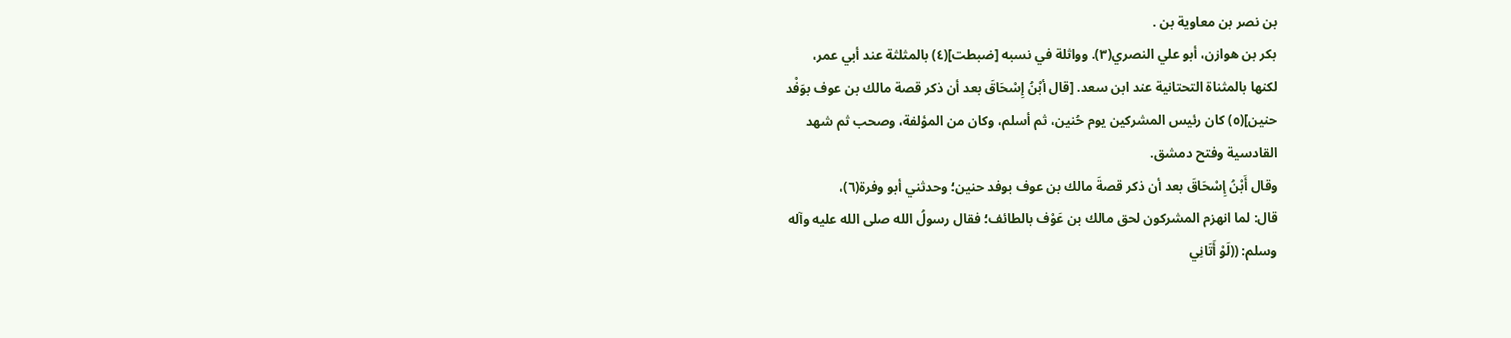بن نصر بن معاوية بن .
بكر بن هوازن، أبو علي النصري(٣). وواثلة في نسبه [ضبطت](٤) بالمثلثة عند أبي عمر،
لكنها بالمثناة التحتانية عند ابن سعد. [قال أبْنُ إِسْحَاقَ بعد أن ذكر قصة مالك بن عوف بوَفْد
حنين](٥) كان رئيس المشركين يوم حُنين، ثم أسلم، وكان من المؤلفة، وصحب ثم شهد
القادسية وفتح دمشق.
وقال أَبْنُ إِسْحَاقَ بعد أن ذكر قصةَ مالك بن عوف بوفد حنين؛ وحدثني أبو وفرة(٦)،
قال: لما انهزم المشركون لحق مالك بن عَوْف بالطائف؛ فقال رسولُ الله صلى الله عليه وآله
وسلم: ((لَوْ أَتَانِي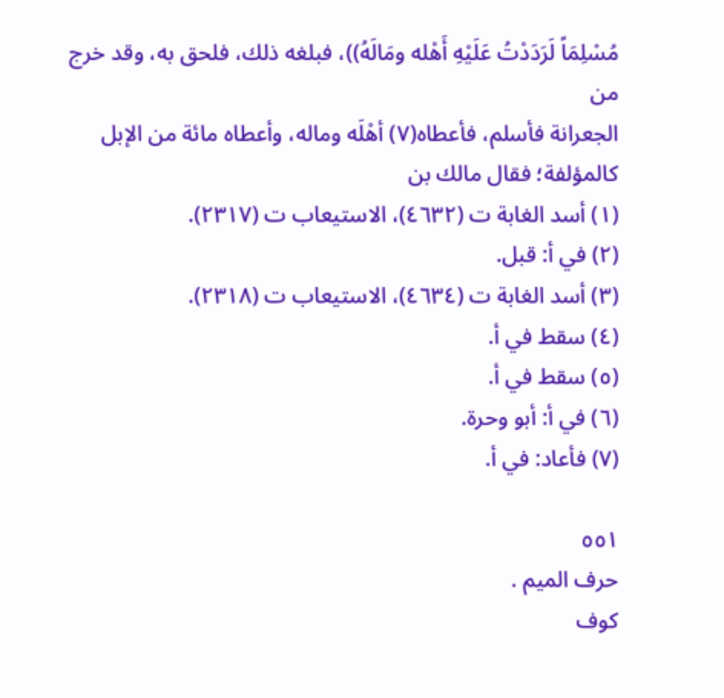مُسْلِمَاً لَرَدَدْتُ عَلَيْهِ أَهْله ومَالَهُ))، فبلغه ذلك، فلحق به، وقد خرج من
الجعرانة فأسلم، فأعطاه(٧) أهْلَه وماله، وأعطاه مائة من الإبل كالمؤلفة؛ فقال مالك بن
(١) أسد الغابة ت (٤٦٣٢)، الاستيعاب ت (٢٣١٧).
(٢) في أ: قبل.
(٣) أسد الغابة ت (٤٦٣٤)، الاستيعاب ت (٢٣١٨).
(٤) سقط في أ.
(٥) سقط في أ.
(٦) في أ: أبو وحرة.
(٧) فأعاد: في أ.

٥٥١
حرف الميم .
کوف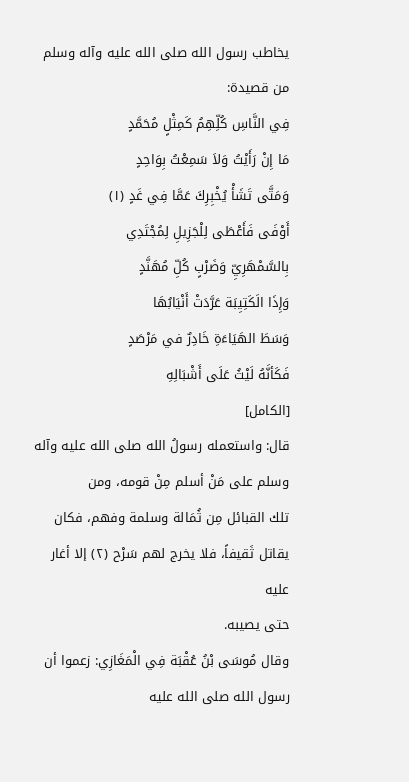يخاطب رسول الله صلى الله عليه وآله وسلم من قصيدة:
فِي النَّاسِ كُلِّهِمُ كَمِثْلٍ مُحَمَّدٍ
مَا إِنْ رَأَيْتُ وَلاَ سَمِعْتُ بِوَاحِدٍ
وَمَتَّى تَشَأْ يُخْبِرِكَ عَمَّا فِي غَدٍ (١)
أَوْفَى فَأَعْطَى لِلْجَزِيلِ لِمُجْتَدِي
بِالسَّمْهَرِيِّ وَضَرْبٍ كُلِّ مُهَنَّدٍ
وَإِذَا الَكَتِيِبَة عَرَّدَتْ أَنْيَابُهَا
وَسَطَ الهَيَاءَةِ خَادِرٌ في مَرْصَدٍ
فَكَأنَّهُ لَيْثُ عَلَى أَشْبَالِهِ
[الكامل]
قال: واستعمله رسولُ الله صلى الله عليه وآله وسلم على مَنْ أسلم مِنْ قومه، ومن
تلك القبائل مِن ثُمَالة وسلمة وفهم، فكان يقاتل ثَقيفاً، فلا يخرج لهم سَرْح (٢) إلا أغار عليه
حتى يصيبه.
وقال مُوسَى بْنُ عُقْبَة فِي الْمَغَازِي: زعموا أن رسول الله صلى الله عليه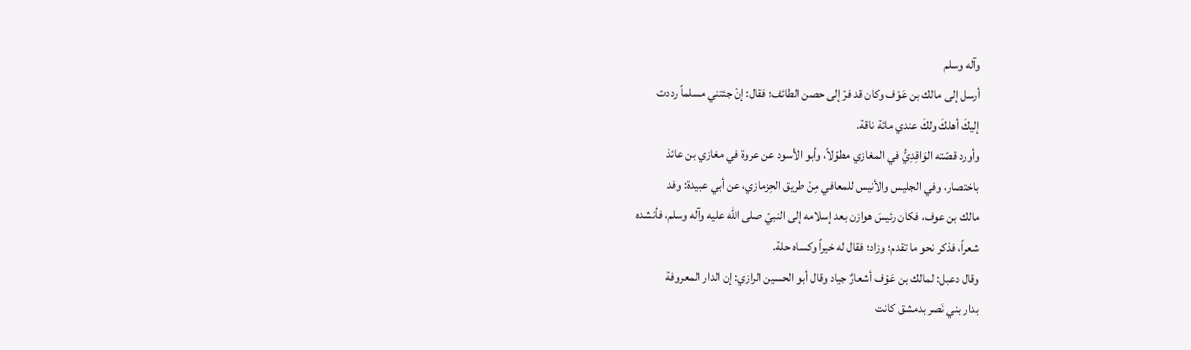وآله وسلم
أرسل إلى مالك بن عَوْف وكان قد فرّ إلى حصن الطائف؛ فقال: إنْ جئتني مسلماً رددت
إليكَ أهلكَ ولكَ عندي مائة ناقة.
وأورد قصّته الوَاقِدِيُّ في المغازي مطوّلاً، وأبو الأسود عن عروة في مغازي بن عائذ
باختصار، وفي الجليس والأنيس للمعافي مِنْ طريق الحِزمازي، عن أبي عبيدة: وفد
مالك بن عوف، فكان رئيسَ هوازن بعد إسلامه إلى النبيّ صلى الله عليه وآله وسلم، فأنشده
شعراً، فذكر نحو ما تقدم؛ وزاد؛ فقال له خيراً وكساه حلة.
وقال دعبل: لمالك بن عَوْف أشعارٌ جياد وقال أبو الحسين الرازي: إن الدار المعروفة
بدار بني نَصر بدمشق كانت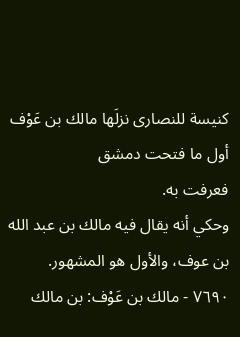كنيسة للنصارى نزلَها مالك بن عَوْف أول ما فتحت دمشق
فعرفت به.
وحكي أنه يقال فيه مالك بن عبد الله بن عوف، والأول هو المشهور.
٧٦٩٠ - مالك بن عَوْف: بن مالك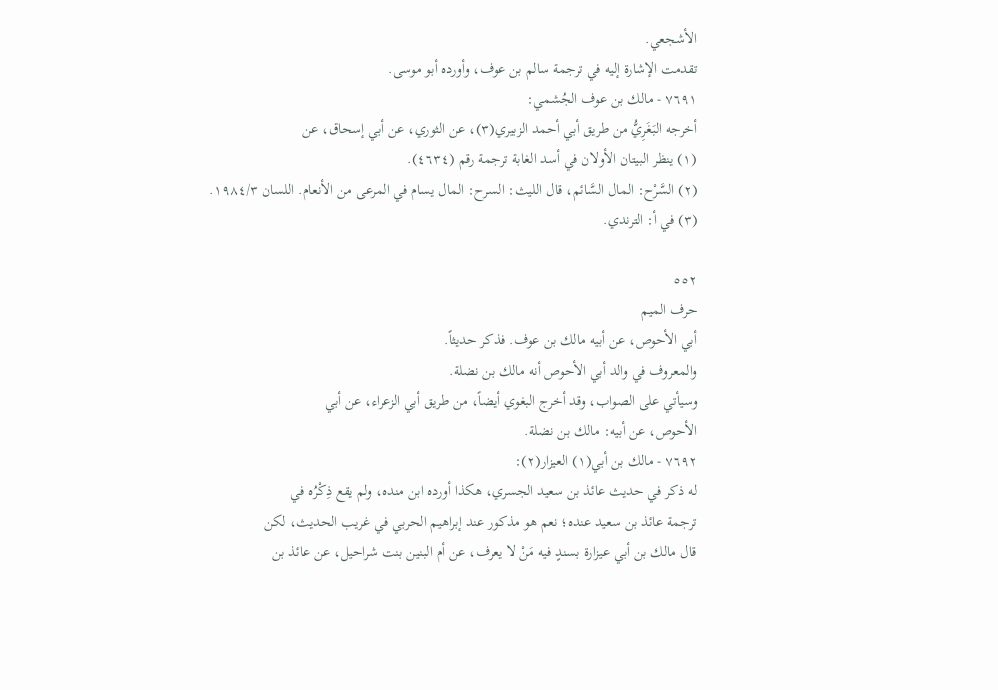الأشجعي.
تقدمت الإشارة إليه في ترجمة سالم بن عوف، وأورده أبو موسى.
٧٦٩١ - مالك بن عوف الجُشمي:
أخرجه البَغَرِيُّ من طريق أبي أحمد الزبيري(٣)، عن الثوري، عن أبي إسحاق، عن
(١) ينظر البيتان الأولان في أسد الغابة ترجمة رقم (٤٦٣٤).
(٢) السَّرْح: المال السَّائم، قال الليث: السرح: المال يسام في المرعى من الأنعام. اللسان ١٩٨٤/٣.
(٣) في أ: الترندي.

٥٥٢
حرف الميم
أبي الأحوص، عن أبيه مالك بن عوف. فذكر حديثاً.
والمعروف في والد أبي الأحوص أنه مالك بن نضلة.
وسيأتي على الصواب، وقد أخرج البغوي أيضاً، من طريق أبي الزعراء، عن أبي
الأحوص، عن أبيه: مالك بن نضلة.
٧٦٩٢ - مالك بن أبي(١) العيزار(٢):
له ذکر في حدیث عائذ بن سعید الجسري، هكذا أورده ابن منده، ولم يقع ذِکْرُه في
ترجمة عائذ بن سعيد عنده؛ نعم هو مذكور عند إبراهيم الحربي في غريب الحديث، لكن
قال مالك بن أبي عيزارة بسندٍ فيه مَنْ لا يعرف، عن أم البنين بنت شراحيل، عن عائذ بن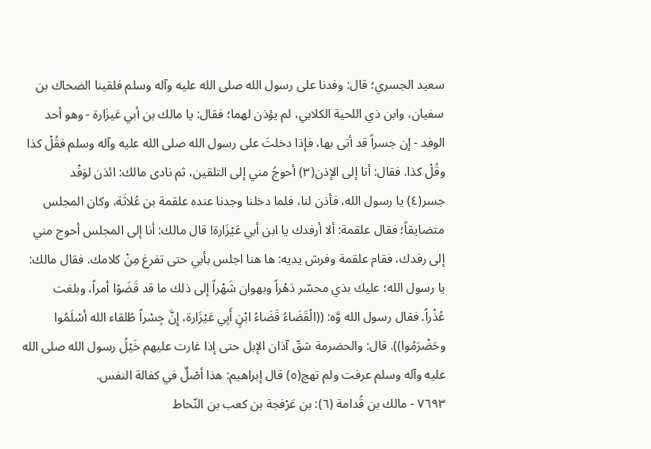سعيد الجسري؛ قال: وفدنا على رسول الله صلى الله عليه وآله وسلم فلقينا الضحاك بن
سفيان، وابن ذي اللحية الكلابي، لم يؤذن لهما؛ فقال: يا مالك بن أبي عَيزَارة - وهو أحد
الوفد - إن جسراً قد أتى بها، فإذا دخلتَ على رسول الله صلى الله عليه وآله وسلم فقُلْ كذا
وقُلْ كذا. فقال: أنا إلى الإذن(٣) أحوجُ مني إلى التلقين، ثم نادى مالك: ائذن لوَفْد
جسر(٤) يا رسول الله، فأذن لنا، فلما دخلنا وجدنا عنده علقمة بن عُلاثَة، وكان المجلس
متضايقاً؛ فقال علقمة: ألا أرفدك يا ابن أبي عَيْزَارة! قال مالك: أنا إلى المجلس أحوج مني
إلى رفدك، فقام علقمة وفرش يديه: ها هنا اجلس بأبي حتى تفرغ مِنْ كلامك. فقال مالك:
يا رسول الله؛ عليك بذي محسّر دَهْراً وبهوان شَهْراً إلى ذلك ما قد قَضَوْا أمراً، وبلغت
عُذْراً. فقال رسول الله وَّه: ((الْقَضَاءُ قَضَاءُ ابْنٍ أَبِي عَيْزَارة، إِنَّ جِسْراً طُلقاء الله أسْلَمُوا
وحَضْرَمُوا)). قال: والحضرمة شقّ آذان الإبل حتى إذا غارت عليهم خَيْلُ رسول الله صلى الله
عليه وآله وسلم عرفت ولم تهج(٥) قال إبراهيم: هذا أصْلٌ في كفالة النفس.
٧٦٩٣ - مالك بن قُدامة (٦): بن عَرْفجة بن كعب بن النّحاط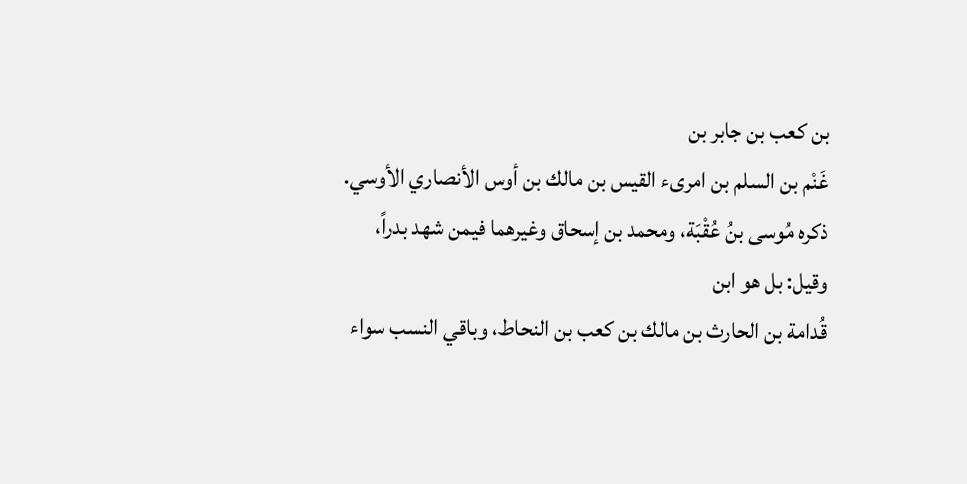بن كعب بن جابر بن
غَنْم بن السلم بن امرىء القيس بن مالك بن أوس الأنصاري الأوسي.
ذکره مُوسی بنُ عُقْبَة، ومحمد بن إسحاق وغيرهما فیمن شهد بدراً، وقيل: بل هو ابن
قُدامة بن الحارث بن مالك بن كعب بن النحاط، وباقي النسب سواء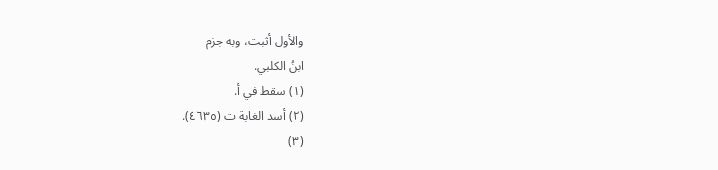والأول أثبت، وبه جزم
ابنُ الكلبي.
(١) سقط في أ.
(٢) أسد الغابة ت (٤٦٣٥).
(٣)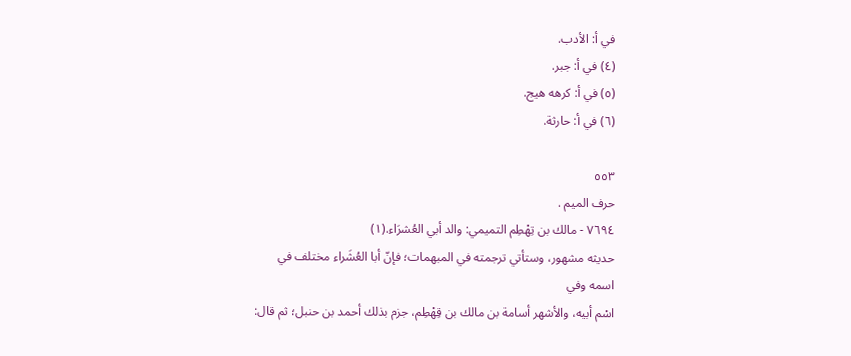في أ: الأدب.
(٤) في أ: جبر.
(٥) في أ: كرهه هيج.
(٦) في أ: حارثة.

٥٥٣
حرف الميم .
٧٦٩٤ - مالك بن تِهْطِم التميمي: والد أبي العُشرَاء.(١)
حديثه مشهور، وستأتي ترجمته في المبهمات؛ فإنّ أبا العُشَراء مختلف في اسمه وفي
اسْم أبيه، والأشهر أسامة بن مالك بن قِهْطِم، جزم بذلك أحمد بن حنبل؛ ثم قال: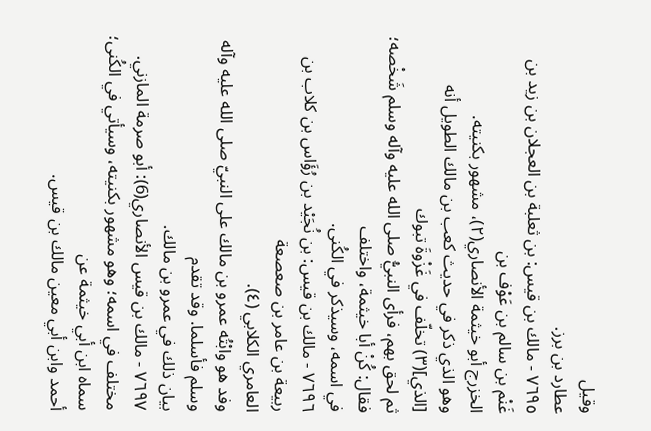وقيل
عطارد بن برز.
٧٦٩٥ - مالك بن قيس: بن ثعلبة بن العجلان بن زيد بن غَنْم بن سالم بن عَوْف بن
الخزرج أبو خيثمة الأنصاري(٢)، مشهور بكنيته.
وهو الذي ذكر في حديث كعب بن مالك الطويل أنه [الذي](٣) تخلّف في غَزْوةَ تبوك
ثم لحق بهم، فرأى النبيُّ صلى الله عليه وآله وسلم شَخْصه؛ فقال: كُنْ أبا خيثمة، واختلف
في اسمه، وسیذکر في الكُنى.
٧٦٩٦ - مالك بن قيس: بن نُجَيْد بن رُؤَاس بن كلاب بن ربيعة بن عامر بن صعصعة
العامري الكلابي (٤).
وفد هو وابْتُه عمرو بن مالك على النبيّ صلى الله عليه وآله وسلم فأسلما. وقد تقدم
بيان ذلك في عمرو بن مالك.
٧٦٩٧ - مالك بن قيس الأنصاري(6): أبو صرمة المازني.
مختلف في اسمه؛ وهو مشهور بكنيته، وسيأتي في الكُنى؛ سماه ابن أبي خيثمة عن
أحمد وابن أبي معين مالك بن قیس.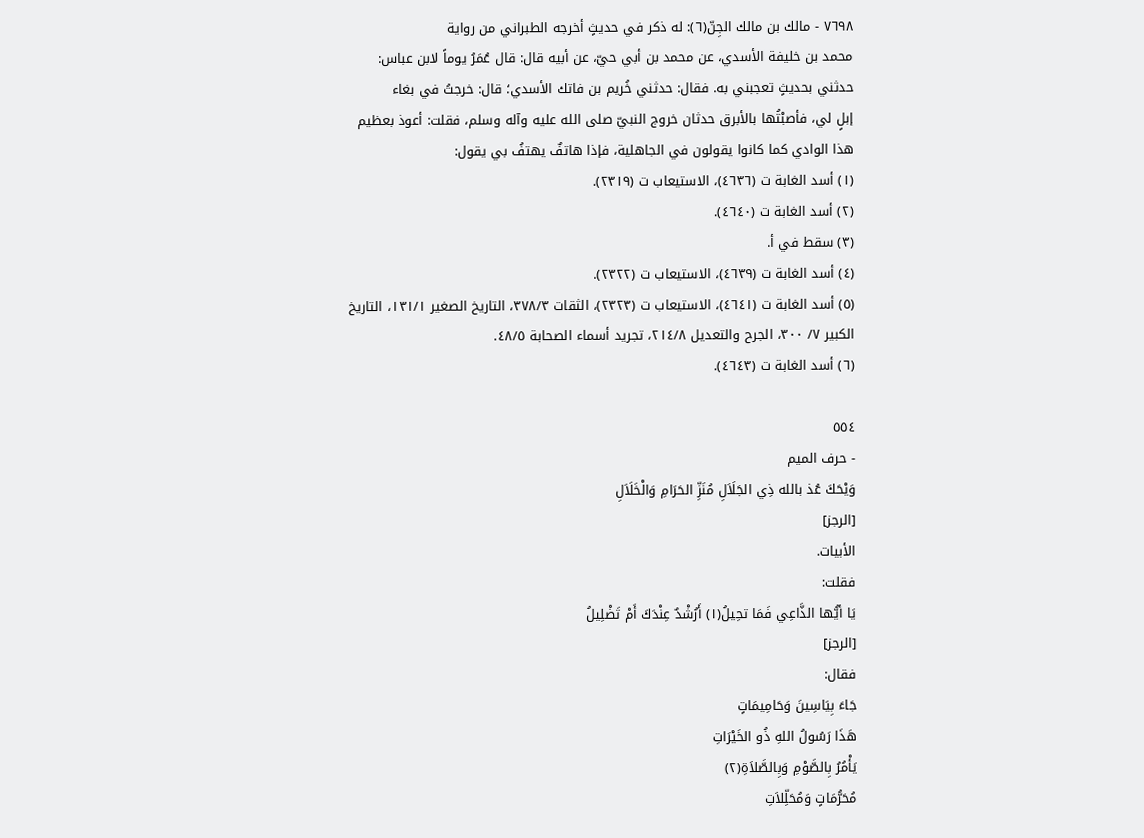٧٦٩٨ - مالك بن مالك الجِنّ(٦): له ذكر في حديثٍ أخرجه الطبراني من رواية
محمد بن خليفة الأسدي، عن محمد بن أبي حيّ، عن أبيه قال: قال عُمَرُ يوماً لابن عباس:
حدثني بحديثٍ تعجبني به. فقال: حدثني خُريم بن فاتك الأسدي؛ قال: خرجتُ في بغاء
إبلٍ لي، فأصبْتُها بالأبرق حدثان خروج النبيّ صلى الله عليه وآله وسلم، فقلت: أعوذ بعظيم
هذا الوادي كما كانوا يقولون في الجاهلية، فإذا هاتفٌ يهتفُ بي يقول:
(١) أسد الغابة ت (٤٦٣٦)، الاستيعاب ت (٢٣١٩).
(٢) أسد الغابة ت (٤٦٤٠).
(٣) سقط في أ.
(٤) أسد الغابة ت (٤٦٣٩)، الاستيعاب ت (٢٣٢٢).
(٥) أسد الغابة ت (٤٦٤١)، الاستيعاب ت (٢٣٢٣)، الثقات ٣٧٨/٣، التاريخ الصغير ١٣١/١، التاريخ
الكبير ٧/ ٣٠٠، الجرح والتعديل ٢١٤/٨، تجريد أسماء الصحابة ٤٨/٥.
(٦) أسد الغابة ت (٤٦٤٣).

٥٥٤
- حرف الميم
وَيْحَكَ عُذ بالله ذِي الجَلَاَلِ مُنَزِّ الحَرَامِ وَالْخَلَاَلِ
[الرجز]
الأبيات.
فقلت:
يَا أيُّها الذَّاعِي فَمَا تحِيلُ(١) أَرُشْدٌ عِنْدَكَ أَمْ تَضْلِيلُ
[الرجز]
فقال:
جَاءَ بِيَاسِينَ وَحَامِيمَاتٍ
هَذَا رَسُولُ اللهِ ذُو الخَيْرَاتِ
يَأْمُرُ بِالصَّوْمِ وَبِالصَّلاَةِ(٢)
مُحَرُّمَاتٍ وَمُحَلِّلاَتِ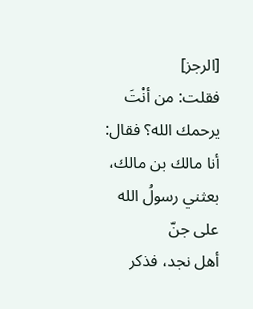[الرجز]
فقلت: من أنْتَ يرحمك الله؟ فقال: أنا مالك بن مالك، بعثني رسولُ الله على جنّ
أهل نجد، فذكر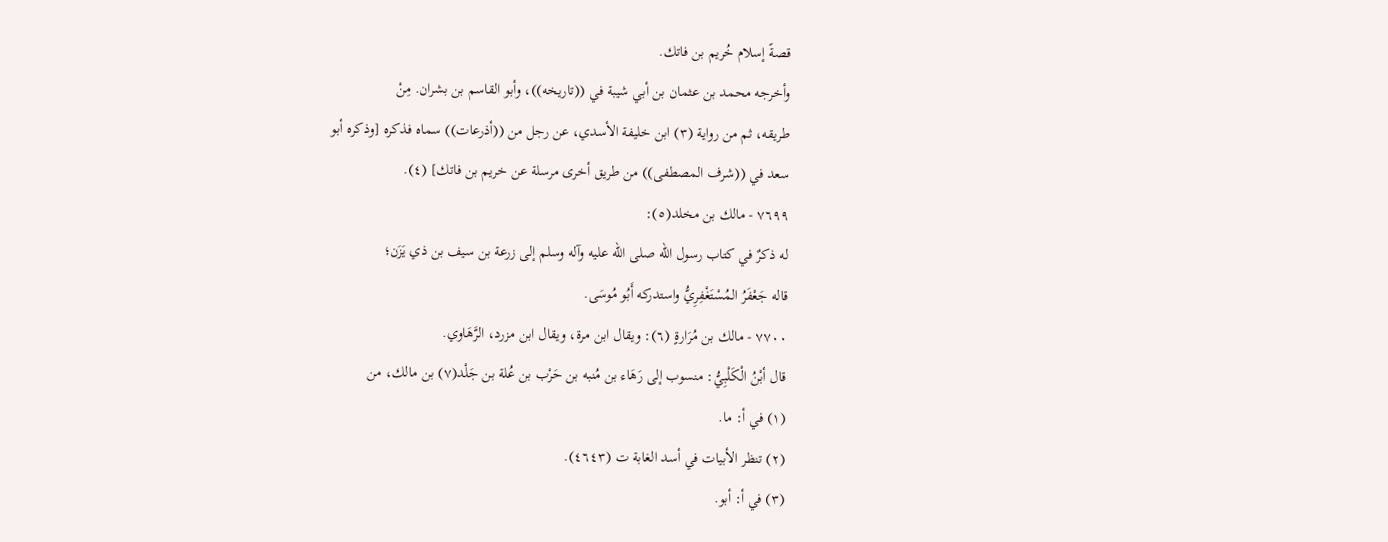قصةً إسلام خُريم بن فاتك.
وأخرجه محمد بن عثمان بن أبي شيبة في ((تاريخه))، وأبو القاسم بن بشران. مِنْ
طريقه، ثم من رواية (٣) ابن خليفة الأسدي، عن رجل من ((أذرعات)) سماه فذكره [وذكره أبو
سعد في ((شرف المصطفى)) من طريق أخرى مرسلة عن خريم بن فاتك] (٤).
٧٦٩٩ - مالك بن مخلد(٥):
له ذكرٌ في كتاب رسول الله صلى الله عليه وآله وسلم إلى زرعة بن سيف بن ذي یَزَن؛
قاله جَعْفَرُ المُسْتَغْفِرِيُّ واستدركه أَبُو مُوسَى.
٧٧٠٠ - مالك بن مُرَارةٍ (٦): ويقال ابن مرة، ويقال ابن مزرد، الرَّهَاوي.
قال أبْنُ الْكَلْبِيُّ: منسوب إلى رَهَاء بن مُنبه بن حَرْب بن عُلة بن جَلْد(٧) بن مالك، من
(١) في أ: ما.
(٢) تنظر الأبيات في أسد الغابة ت (٤٦٤٣).
(٣) في أ: أبو.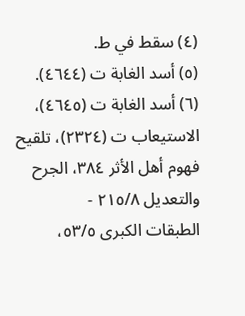(٤) سقط في ط.
(٥) أسد الغابة ت (٤٦٤٤).
(٦) أسد الغابة ت (٤٦٤٥)، الاستيعاب ت (٢٣٢٤)، تلقيح فهوم أهل الأثر ٣٨٤، الجرح والتعديل ٢١٥/٨ -
الطبقات الكبرى ٥٣/٥،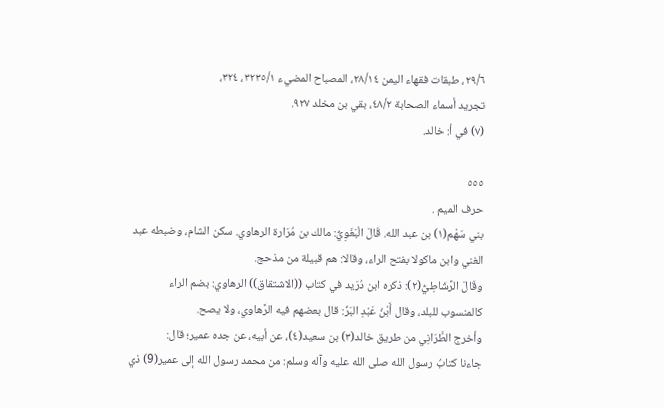٢٩/٦، طبقات فقهاء اليمن ٢٨/١٤، المصباح المضيء ٣٢٣٥/١، ٣٢٤،
تجريد أسماء الصحابة ٤٨/٢، بقي بن مخلد ٩٢٧.
(٧) في أ: خالد.

٥٥٥
حرف الميم .
بني سَهْم(١) بن عبد الله. قَالَ الْبَغَوِيُّ: مالك بن مُرَارة الرهاوي. سكن الشام، وضبطه عبد
الغني وابن ماکولا بفتح الراء، وقالا: هم قبيلة من مذحج.
وقَالَ الرَّشَاطِيُّ(٢): ذكره ابن دُرَيد في كتاب ((الاشتقاق)) الرهاوي: بضم الراء
كالمنسوب للبلد، وقال أَبْنُ عَبْدِ البَرِّ: قال بعضهم فيه الرَّهاوي، ولا يصح.
وأخرج الطَّرَانِي من طريق خالد(٣) بن سعيد(٤)، عن أبيه، عن جده عمير؛ قال:
جاءنا كتابُ رسول الله صلى الله عليه وآله وسلم: من محمد رسول الله إلى عمير(9) ذي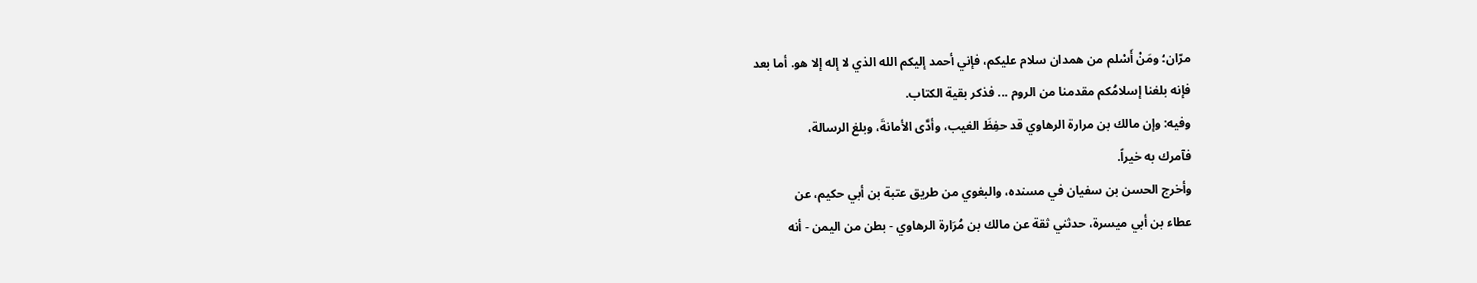مرّان؛ ومَنْ أَسْلم من همدان سلام عليكم، فإني أحمد إليكم الله الذي لا إله إلا هو. أما بعد
فإنه بلغنا إسلامُكم مقدمنا من الروم ... فذكر بقية الكتاب.
وفيه: وإن مالك بن مرارة الرهاوي قد حفِظَ الغيب، وأدَّى الأمانةَ، وبلغ الرسالة،
فآمرك به خيراً.
وأخرج الحسن بن سفيان في مسنده، والبغوي من طريق عتبة بن أبي حكيم، عن
عطاء بن أبي ميسرة، حدثني ثقة عن مالك بن مُرَارة الرهاوي - بطن من اليمن - أنه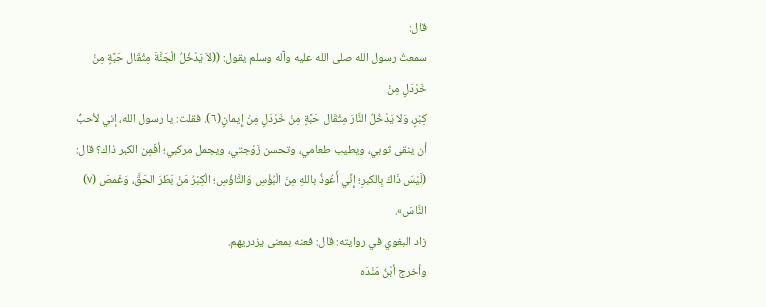قال:
سمعتُ رسول الله صلى الله عليه وآله وسلم يقول: ((لاَ يَدْخُلُ الْجَنَّةَ مِثْقَال حَبَّةٍ مِنْ خَرْدَلٍ مِنْ
كِبْرٍ، وَلا يَدْخُلُ النَّارَ مِثْقَال حَبَّةٍ مِنْ خَرْدَلٍ مِنْ إِيمانٍ(٦). فقلت: يا رسول الله، إني لأحبُّ
أن ينقى ثوبي، ويطيب طعامي، وتحسن زَوْجتي، ويجمل مركبي؛ أفَمِن الكبر ذاك؟ قال:
(لَيْسَ ذَاكَ بِالكبرِ؛ إِنِّي أَعُوذُ باللهِ مِنَ الْبُؤْسِ وَالتَّاؤُسِ؛ الْكِبْرُ مَنْ بَطَرَ الحَقَّ، وَغَمصَ (٧)
النَّاسَ».
زاد البغوي في روايته: قال: فعنه بمعنی یزدریھم.
وأخرج أبْنُ مَنْدَه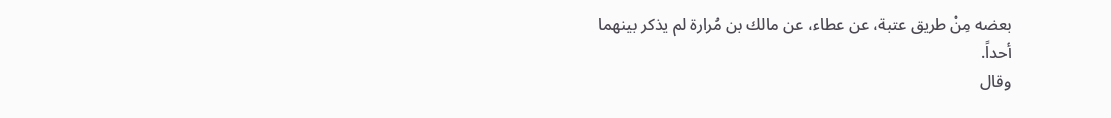بعضه مِنْ طريق عتبة، عن عطاء، عن مالك بن مُرارة لم يذكر بينهما
أحداً.
وقال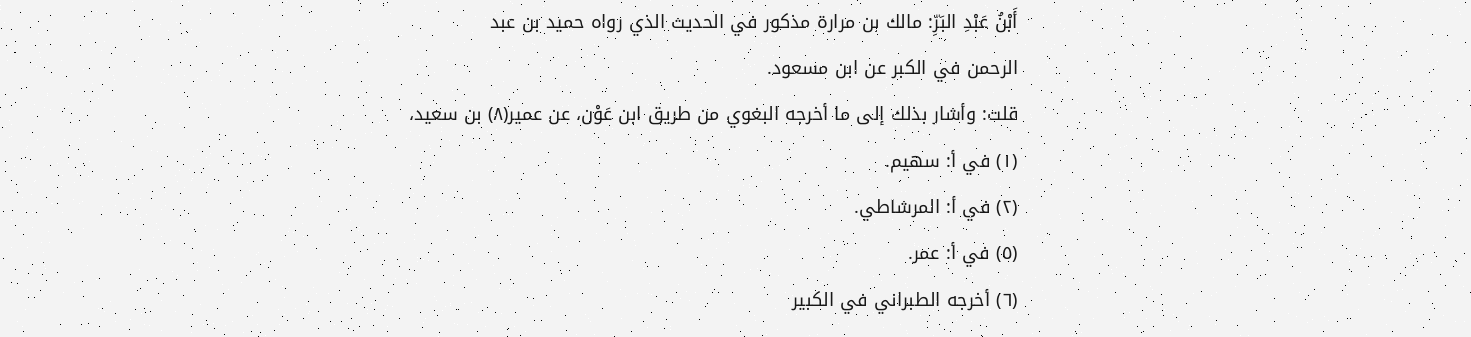أَبْنُ عَبْدِ البَرِّ: مالك بن مرارة مذكور في الحديث الذي رواه حميد بن عبد
الرحمن في الكبر عن ابن مسعود.
قلت: وأشار بذلك إلى ما أخرجه البغوي من طريق ابن عَوْن، عن عمير(٨) بن سعيد،
(١) في أ: سهيم.
(٢) في أ: المرشاطي.
(٥) في أ: عمر.
(٦) أخرجه الطبراني في الكبير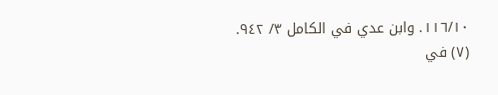١١٦/١٠. وابن عدي في الكامل ٣/ ٩٤٢.
(٧) في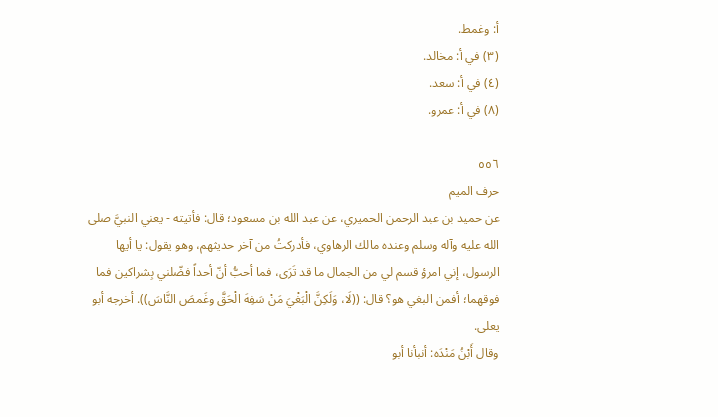أ: وغمط.
(٣) في أ: مخالد.
(٤) في أ: سعد.
(٨) في أ: عمرو.

٥٥٦
حرف الميم
عن حميد بن عبد الرحمن الحميري، عن عبد الله بن مسعود؛ قال: فأتيته - يعني النبيَّ صلى
الله عليه وآله وسلم وعنده مالك الرهاوي، فأدركتُ من آخر حديثهم، وهو يقول: يا أيها
الرسول، إني امرؤ قسم لي من الجمال ما قد تَرَى، فما أحبُّ أنّ أحداً فضّلني بِشراكين فما
فوقهما؛ أفمن البغي هو؟ قال: ((لَا، وَلَكِنَّ الْبَغْيَ مَنْ سَفِهَ الْحَقَّ وغَمصَ النَّاسَ)). أخرجه أبو
یعلی.
وقال أَبْنُ مَنْدَه: أنبأنا أبو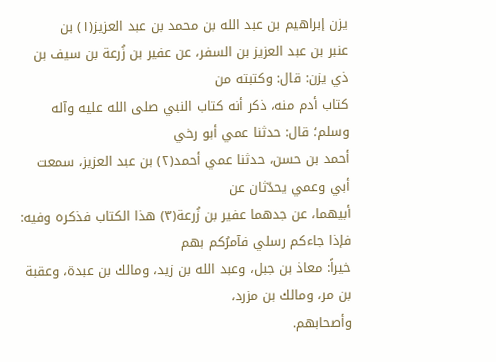يزن إبراهيم بن عبد الله بن محمد بن عبد العزيز(١) بن
عنبر بن عبد العزيز بن السفر، عن عفير بن زُرعة بن سيف بن ذي يزن: قال: وكتبته من
كتاب أدم منه، ذكر أنه كتاب النبي صلى الله عليه وآله وسلم؛ قال: حدثنا عمي أبو رخي
أحمد بن حسن، حدثنا عمي أحمد(٢) بن عبد العزيز، سمعت أبي وعمي يحدّثان عن
أبيهما، عن جدهما عفير بن زُرعة(٣) هذا الكتاب فذكره وفيه: فإذا جاءكم رسلي فآمرُكم بهم
خيراً: معاذ بن جبل، وعبد الله بن زيد، ومالك بن عبدة، وعقبة بن مر، ومالك بن مزرد،
وأصحابهم.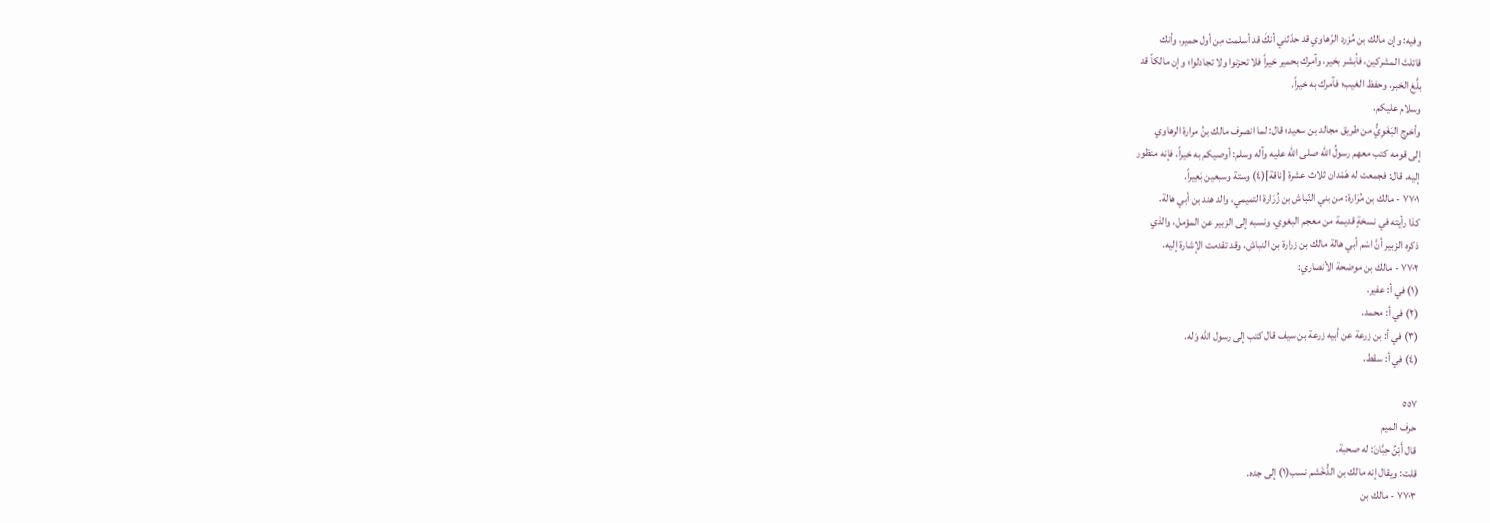وفيه: وإن مالك بن مُزرد الرّهاوي قد حدّثني أنكَ قد أسلمت مِن أول حمير، وأنك
قاتلتَ المشركين، فأبشر بخير، وآمرك بحمير خيراً فلا تحزنوا ولا تجادلوا؛ وإن مالكاً قد
بلَّغ الخبر، وحفظ الغيب؛ فآمرك به خيراً.
وسلام علیکم.
وأخرج البَغَوِيُّ من طريق مجالد بن سعيد؛ قال: لما انصرف مالك بنُ مرارة الرهاوي
إلى قومه كتب معهم رسولُ الله صلى الله عليه وآله وسلم: أوصيكم به خيراً، فإنه منظور
إليه. قال: فجمعت له هَمْدان ثلاث عشرة [ناقة](٤) وستة وسبعين بَعِيراً.
٧٧٠١ - مالك بن مُرَارة: من بني النّباش بن زُرَارة التميمي، والد هند بن أبي هالة.
كذا رأيته في نسخةٍ قديمة من معجم البغوي، ونسبه إلى الزبير عن المؤمل، والذي
ذكره الزبير أنَّ اسْم أبي هالة مالك بن زرارة بن النباش، وقد تقدمت الإشارة إليه.
٧٧٠٢ - مالك بن موضحة الأنصاري:
(١) في أ: عفير.
(٢) في أ: محمد.
(٣) في أ: بن زرعة عن أبيه زرعة بن سيف قال كتب إلى رسول الله وَله.
(٤) في أ: سقط.

٥٥٧
حرف الميم
قال أَبْنُ حِبَّانَ: له صحبة.
قلت: ويقال إنه مالك بن الدُّخْشم نسب(١) إلى جده.
٧٧٠٣ - مالك بن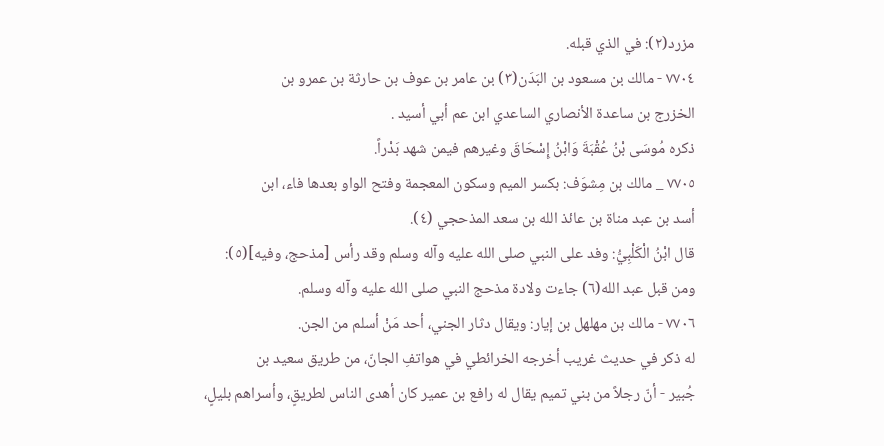مزرد(٢): في الذي قبله.
٧٧٠٤ - مالك بن مسعود بن البَدَن(٣) بن عامر بن عوف بن حارثة بن عمرو بن
الخزرج بن ساعدة الأنصاري الساعدي ابن عم أبي أسيد .
ذكره مُوسَى بْنُ عُقْبَةَ وَابْنُ إِسْحَاقَ وغيرهم فيمن شهد بَدْراً.
٧٧٠٥ _ مالك بن مِشوَف: بكسر الميم وسكون المعجمة وفتح الواو بعدها فاء، ابن
أسد بن عبد مناة بن عائذ الله بن سعد المذحجي (٤).
قال ابْنُ الْكَلْبِيُّ: وفد على النبي صلى الله عليه وآله وسلم وقد رأس [مذحج، وفيه](٥):
ومن قبل عبد الله(٦) جاءت ولادة مذحج النبي صلى الله عليه وآله وسلم.
٧٧٠٦ - مالك بن مهلهل بن إيار: ويقال دثار الجني، أحد مَنْ أسلم من الجن.
له ذكر في حديث غريب أخرجه الخرائطي في هواتفِ الجانّ، من طريق سعيد بن
جُبير - أنّ رجلاً من بني تميم يقال له رافع بن عمير كان أهدى الناس لطريقٍ، وأسراهم بليلٍ،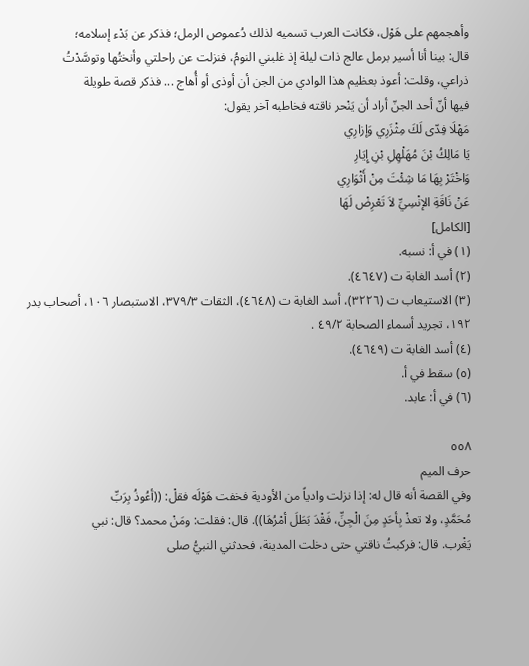وأهجمهم على هَوْل، فكانت العرب تسميه لذلك دُعموص الرمل؛ فذكر عن بَدْء إسلامه؛
قال: بينا أنا أسير برمل عالج ذات ليلة إذ غلبني النومُ، فنزلت عن راحلتي وأنختُها وتوسَّدْتُ
ذراعي، وقلت: أعوذ بعظيم هذا الوادي من الجن أن أوذى أو أُهاج ... فذكر قصة طويلة
فيها أنّ أحد الجنّ أراد أن يَنْحر ناقته فخاطبه آخر يقول:
مَهْلَا فِدّى لَكَ مِثْزَرِي وَإزارِي
يَا مَالِكُ بْنَ مُهَلْهِلِ بْنِ إِيَارِ
وَاخْتَرْ بِهَا مَا شِئْتَ مِنْ أَثْوَارِي
عَنْ نَاقَةِ الإنْسِيِّ لاَ تَعْرِضْ لَهَا
[الكامل]
(١) في أ: نسبه.
(٢) أسد الغابة ت (٤٦٤٧).
(٣) الاستيعاب ت (٣٢٢٦)، أسد الغابة ت (٤٦٤٨)، الثقات ٣٧٩/٣، الاستبصار ١٠٦، أصحاب بدر
١٩٢، تجريد أسماء الصحابة ٤٩/٢ .
(٤) أسد الغابة ت (٤٦٤٩).
(٥) سقط في أ.
(٦) في أ: عابد.

٥٥٨
حرف الميم
وفي القصة أنه قال له: إذا نزلت وادياً من الأودية فخفت هَوْلَه فقلْ: ((أعُوذُ بِرَبِّ
مُحَمَّدٍ، ولا تعذْ بِأحَدٍ مِنَ الْجِنِّ، فَقْدَ بَطَلَ أمْرُهَا)). قال: فقلت: ومَنْ محمد؟ قال: نبي
يَغْرب. قال: فركبتُ ناقتي حتى دخلت المدينة، فحدثني النبيُّ صلى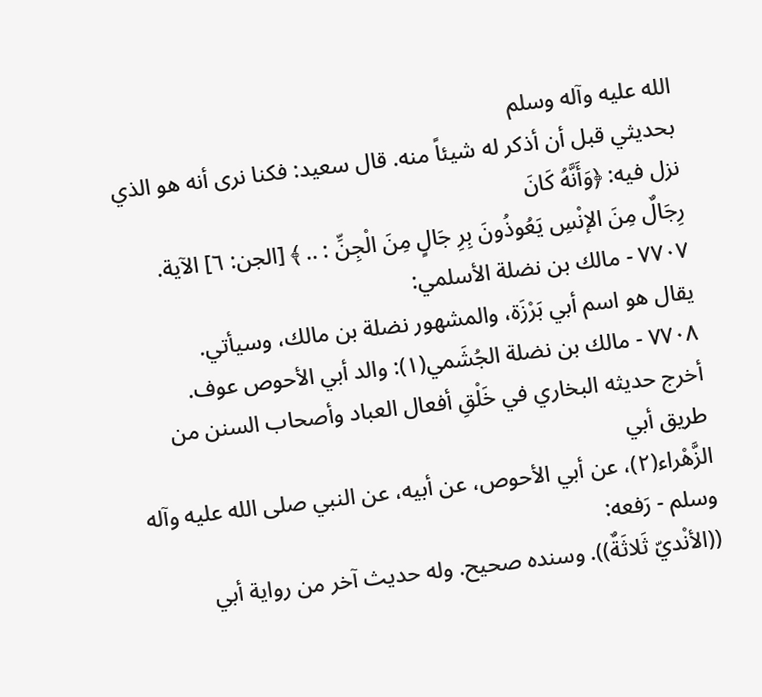الله عليه وآله وسلم
بحديثي قبل أن أذكر له شيئاً منه. قال سعيد: فكنا نرى أنه هو الذي نزل فيه: ﴿وَأَنَّهُ كَانَ
رِجَالٌ مِنَ الإنْسِ يَعُوذُونَ بِرِ جَالٍ مِنَ الْجِنِّ : .. ﴾ [الجن: ٦] الآية.
٧٧٠٧ - مالك بن نضلة الأسلمي:
يقال هو اسم أبي بَرْزَة، والمشهور نضلة بن مالك، وسيأتي.
٧٧٠٨ - مالك بن نضلة الجُشَمي(١): والد أبي الأحوص عوف.
أخرج حديثه البخاري في خَلْقِ أفعال العباد وأصحاب السنن من طريق أبي
الزَّهْراء(٢)، عن أبي الأحوص، عن أبيه، عن النبي صلى الله عليه وآله وسلم - رَفعه:
((الأنْديّ ثَلاثَةٌ)). وسنده صحيح. وله حديث آخر من رواية أبي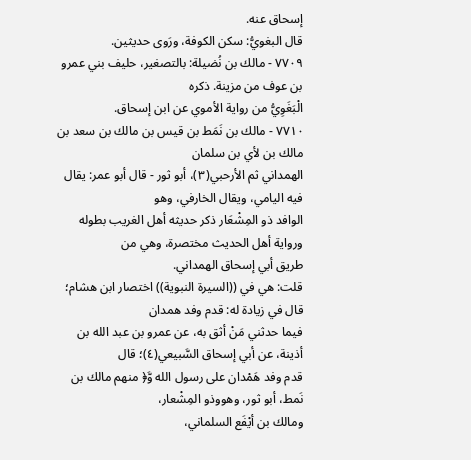إسحاق عنه.
قال البغويُّ: سكن الكوفة، ورَوی حدیثین.
٧٧٠٩ - مالك بن نُضيلة: بالتصغير، حليف بني عمرو بن عوف من مزينة. ذكره
الْبَغَوِيُّ من رواية الأموي عن ابن إسحاق.
٧٧١٠ - مالك بن نَمَط بن قيس بن مالك بن سعد بن مالك بن لأي بن سلمان
الهمداني ثم الأرحبي(٣)، أبو ثور - قال أبو عمر: يقال فيه اليامي، ويقال الخارفي، وهو
الوافد ذو المِشْعَار ذكر حديثه أهل الغريب بطوله ورواية أهل الحديث مختصرة، وهي من
طريق أبي إسحاق الهمداني.
قلت: هي في ((السيرة النبوية)) اختصار ابن هشام؛ قال في زيادة له: قدم وفد همدان
فيما حدثني مَنْ أثق به، عن عمرو بن عبد الله بن أذينة، عن أبي إسحاق السَّبيعي(٤)؛ قال
قدم وفد هَمْدان على رسول الله وَّ﴿ منهم مالك بن نَمط، أبو ثور، وهووذو المِشْعار،
ومالك بن أيْفَع السلماني،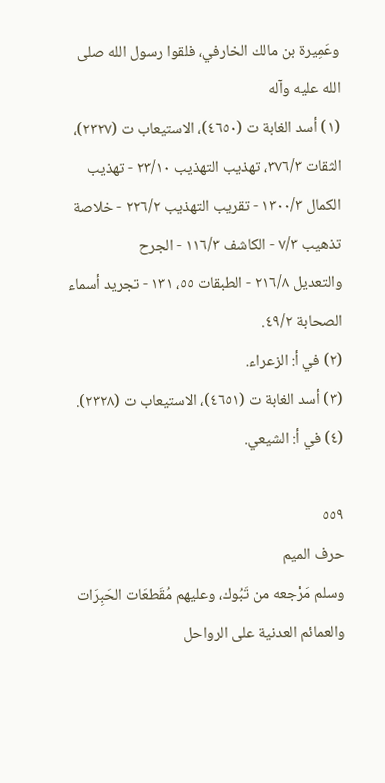وعَمِيرة بن مالك الخارفي، فلقوا رسول الله صلى الله عليه وآله
(١) أسد الغابة ت (٤٦٥٠)، الاستيعاب ت (٢٣٢٧)، الثقات ٣٧٦/٣، تهذيب التهذيب ٢٣/١٠ - تهذيب
الكمال ١٣٠٠/٣ - تقريب التهذيب ٢٢٦/٢ - خلاصة تذهيب ٧/٣ - الكاشف ١١٦/٣ - الجرح
والتعديل ٢١٦/٨ - الطبقات ٥٥، ١٣١ - تجريد أسماء الصحابة ٤٩/٢.
(٢) في أ: الزعراء.
(٣) أسد الغابة ت (٤٦٥١)، الاستيعاب ت (٢٣٢٨).
(٤) في أ: الشيعي.

٥٥٩
حرف الميم
وسلم مَرْجعه من تَبُوك، وعليهم مُقَطعَات الحَبِرَات والعمائم العدنية على الرواحل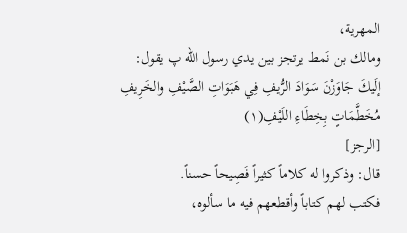المهرية،
ومالك بن نَمط يرتجز بين يدي رسول الله پ يقول:
إلَيكَ جَاوَزْنَ سَوَادَ الرُّيفِ فِي هَبَوَاتِ الصَّيْفِ والخَرِيفِ
مُخَطَّمَاتٍ بِخِطَاءِ اللَيْفِ(١)
[الرجز]
قال: وذكروا له كلاماً كثيراً فَصِيحاً حسناً.
فكتب لهم كتاباً وأقطعهم فيه ما سألوه،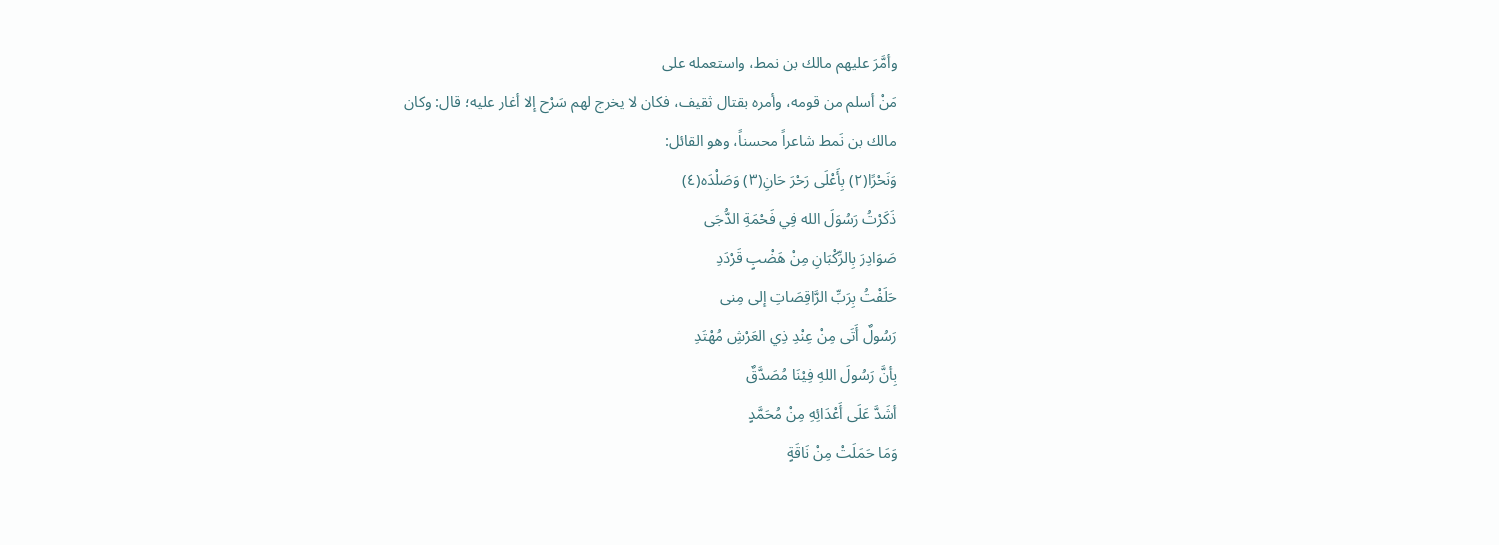وأمَّرَ عليهم مالك بن نمط، واستعمله على
مَنْ أسلم من قومه، وأمره بقتال ثقيف، فكان لا يخرج لهم سَرْح إلا أغار عليه؛ قال: وكان
مالك بن نَمط شاعراً محسناً، وهو القائل:
وَنَحْرًا(٢) بِأَعْلَى رَحْرَ حَانِ(٣) وَصَلْدَه(٤)
ذَكَرْتُ رَسُوَلَ الله فِي فَحْمَةِ الدُّجَى
صَوَادِرَ بِالرِّكْبَانِ مِنْ هَضْبٍ قَرْدَدِ
حَلَفْتُ بِرَبِّ الرَّاقِصَاتِ إلى مِنى
رَسُولٌ أَتَى مِنْ عِنْدِ ذِي العَرْشِ مُهْتَدِ
بِأنَّ رَسُولَ اللهِ فِيْنَا مُصَدَّقٌ
أشَدَّ عَلَى أَعْدَائِهِ مِنْ مُحَمَّدٍ
وَمَا حَمَلَتْ مِنْ نَاقَةٍ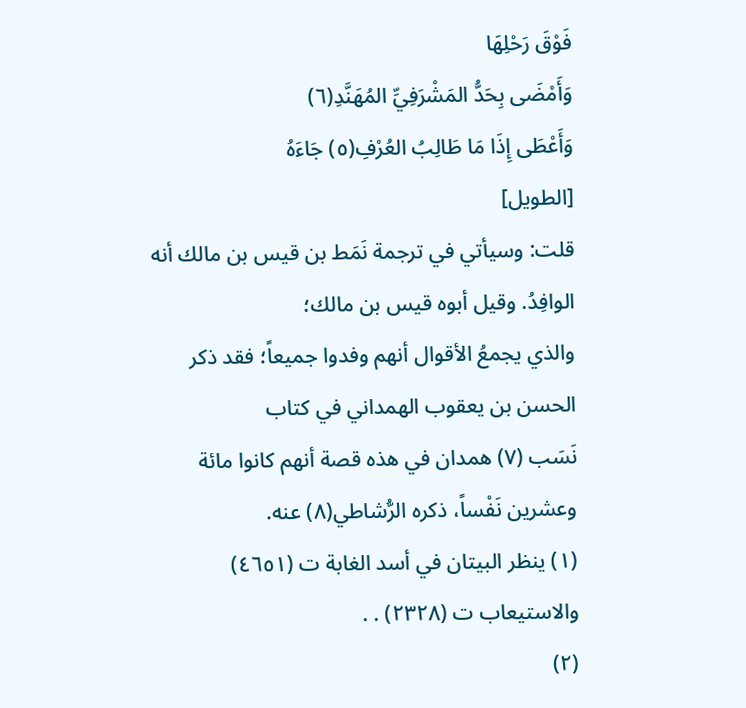فَوْقَ رَحْلِهَا
وَأَمْضَى بِحَدُّ المَشْرَفِيِّ المُهَنَّدِ(٦)
وَأَعْطَى إِذَا مَا طَالِبُ العُرْفِ(٥) جَاءَهُ
[الطويل]
قلت: وسيأتي في ترجمة نَمَط بن قيس بن مالك أنه الوافِدُ. وقيل أبوه قيس بن مالك؛
والذي يجمعُ الأقوال أنهم وفدوا جميعاً؛ فقد ذكر الحسن بن يعقوب الهمداني في كتاب
نَسَب (٧) همدان في هذه قصة أنهم كانوا مائة وعشرين نَفْساً، ذكره الرُّشاطي(٨) عنه.
(١) ينظر البيتان في أسد الغابة ت (٤٦٥١) والاستيعاب ت (٢٣٢٨) . .
(٢)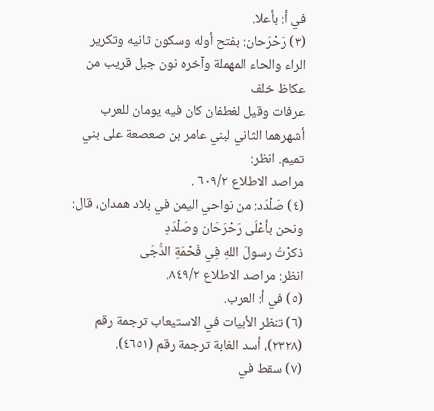في أ: بأعلا.
(٣) رَحْرَحان: بفتح أوله وسكون ثانيه وتكرير الراء والحاء المهملة وآخره نون جبل قريب من عكاظ خلف
عرفات وقيل لغطفان كان فيه يومان للعرب أشهرهما الثاني لبني عامر بن صعصعة على بني تميم. انظر:
مراصد الاطلاع ٦٠٩/٢ .
(٤) صَلْدَد: من نواحي الیمن في بلاد همدان، قال:
ونحن بأعْلَى رَحْرَحَان وصَلْدَدِ
ذكرْتُ رسولَ اللهِ فِي فَحْمَةِ الدُّجَى
انظر: مراصد الاطلاع ٨٤٩/٢.
(٥) في أ: العرب.
(٦) تنظر الأبيات في الاستيعاب ترجمة رقم (٢٣٢٨)، أسد الغابة ترجمة رقم (٤٦٥١).
(٧) سقط في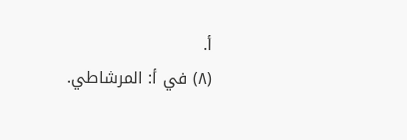أ.
(٨) في أ: المرشاطي.